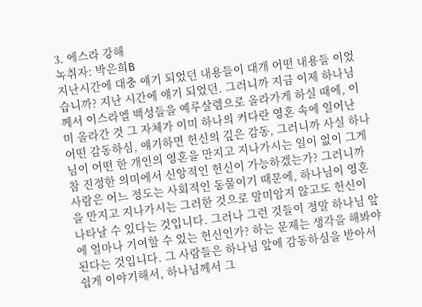3. 에스라 강해
녹취자: 박은희B
지난시간에 대충 얘기 되었던 내용들이 대개 어떤 내용들 이었습니까? 지난 시간에 얘기 되었던. 그러니까 지금 이제 하나님께서 이스라엘 백성들을 예루살렘으로 올라가게 하실 때에, 이미 올라간 것 그 자체가 이미 하나의 커다란 영혼 속에 일어난 어떤 감동하심, 얘기하면 헌신의 깊은 감동, 그러니까 사실 하나님이 어떤 한 개인의 영혼을 만지고 지나가시는 일이 없이 그게 참 진정한 의미에서 신앙적인 헌신이 가능하겠는가? 그러니까 사람은 어느 정도는 사회적인 동물이기 때문에, 하나님이 영혼을 만지고 지나가시는 그러한 것으로 말미암지 않고도 헌신이 나타날 수 있다는 것입니다. 그러나 그런 것들이 정말 하나님 앞에 얼마나 기여할 수 있는 헌신인가? 하는 문제는 생각을 해봐야 된다는 것입니다. 그 사람들은 하나님 앞에 감동하심을 받아서 쉽게 이야기해서, 하나님께서 그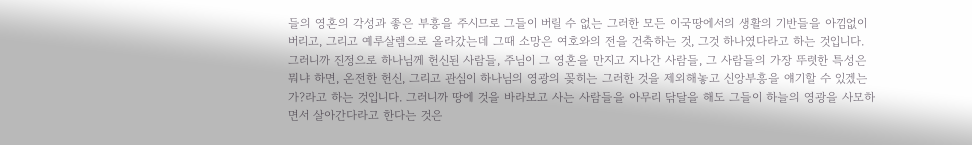들의 영혼의 각성과 좋은 부흥을 주시므로 그들이 버릴 수 없는 그러한 모든 이국땅에서의 생활의 기반들을 아낌없이 버리고, 그리고 예루살렘으로 올라갔는데 그때 소망은 여호와의 전을 건축하는 것, 그것 하나였다라고 하는 것입니다.
그러니까 진정으로 하나님께 헌신된 사람들, 주님이 그 영혼을 만지고 지나간 사람들, 그 사람들의 가장 뚜렷한 특성은 뭐냐 하면, 온전한 헌신, 그리고 관심이 하나님의 영광의 꽂히는 그러한 것을 제외해놓고 신앙부흥을 얘기할 수 있겠는가?라고 하는 것입니다. 그러니까 땅에 것을 바라보고 사는 사람들을 아무리 닦달을 해도 그들이 하늘의 영광을 사모하면서 살아간다라고 한다는 것은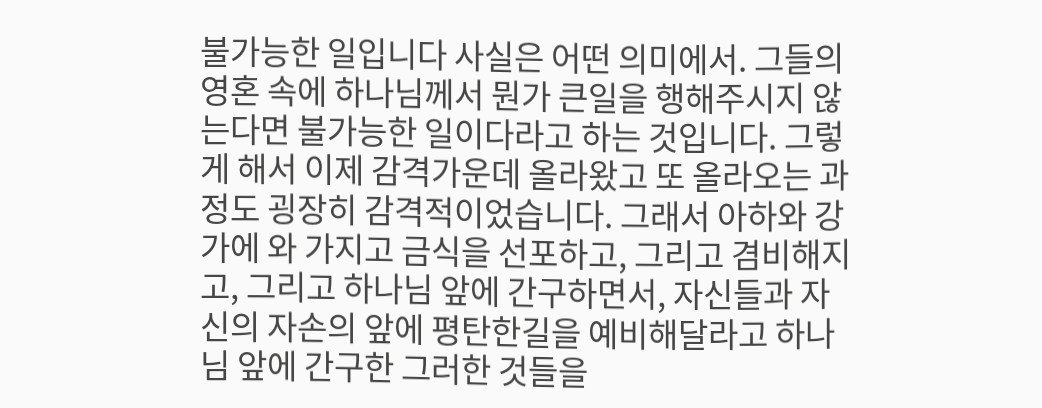불가능한 일입니다 사실은 어떤 의미에서. 그들의 영혼 속에 하나님께서 뭔가 큰일을 행해주시지 않는다면 불가능한 일이다라고 하는 것입니다. 그렇게 해서 이제 감격가운데 올라왔고 또 올라오는 과정도 굉장히 감격적이었습니다. 그래서 아하와 강가에 와 가지고 금식을 선포하고, 그리고 겸비해지고, 그리고 하나님 앞에 간구하면서, 자신들과 자신의 자손의 앞에 평탄한길을 예비해달라고 하나님 앞에 간구한 그러한 것들을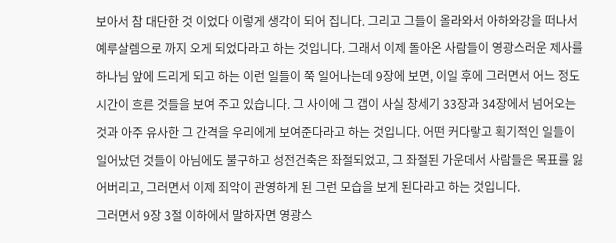보아서 참 대단한 것 이었다 이렇게 생각이 되어 집니다. 그리고 그들이 올라와서 아하와강을 떠나서 예루살렘으로 까지 오게 되었다라고 하는 것입니다. 그래서 이제 돌아온 사람들이 영광스러운 제사를 하나님 앞에 드리게 되고 하는 이런 일들이 쭉 일어나는데 9장에 보면, 이일 후에 그러면서 어느 정도 시간이 흐른 것들을 보여 주고 있습니다. 그 사이에 그 갭이 사실 창세기 33장과 34장에서 넘어오는 것과 아주 유사한 그 간격을 우리에게 보여준다라고 하는 것입니다. 어떤 커다랗고 획기적인 일들이 일어났던 것들이 아님에도 불구하고 성전건축은 좌절되었고, 그 좌절된 가운데서 사람들은 목표를 잃어버리고, 그러면서 이제 죄악이 관영하게 된 그런 모습을 보게 된다라고 하는 것입니다.
그러면서 9장 3절 이하에서 말하자면 영광스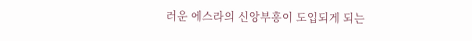러운 에스라의 신앙부흥이 도입되게 되는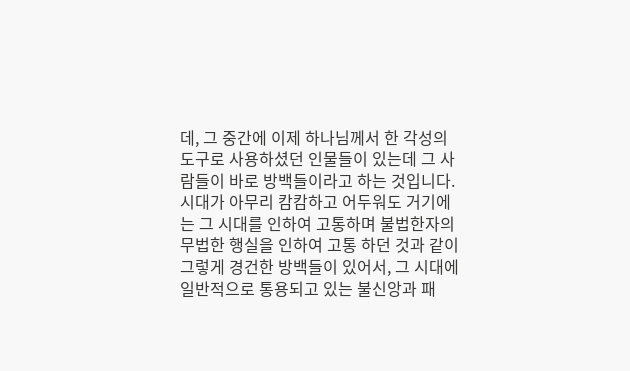데, 그 중간에 이제 하나님께서 한 각성의 도구로 사용하셨던 인물들이 있는데 그 사람들이 바로 방백들이라고 하는 것입니다. 시대가 아무리 캄캄하고 어두워도 거기에는 그 시대를 인하여 고통하며 불법한자의 무법한 행실을 인하여 고통 하던 것과 같이 그렇게 경건한 방백들이 있어서, 그 시대에 일반적으로 통용되고 있는 불신앙과 패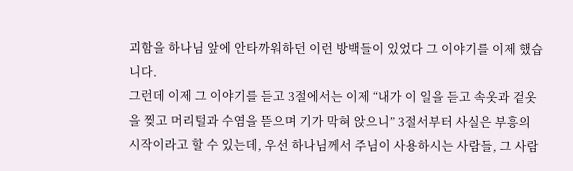괴함을 하나님 앞에 안타까워하던 이런 방백들이 있었다 그 이야기를 이제 했습니다.
그런데 이제 그 이야기를 듣고 3절에서는 이제 “내가 이 일을 듣고 속옷과 겉옷을 찢고 머리털과 수염을 뜯으며 기가 막혀 앉으니” 3절서부터 사실은 부흥의 시작이라고 할 수 있는데, 우선 하나님께서 주님이 사용하시는 사람들, 그 사람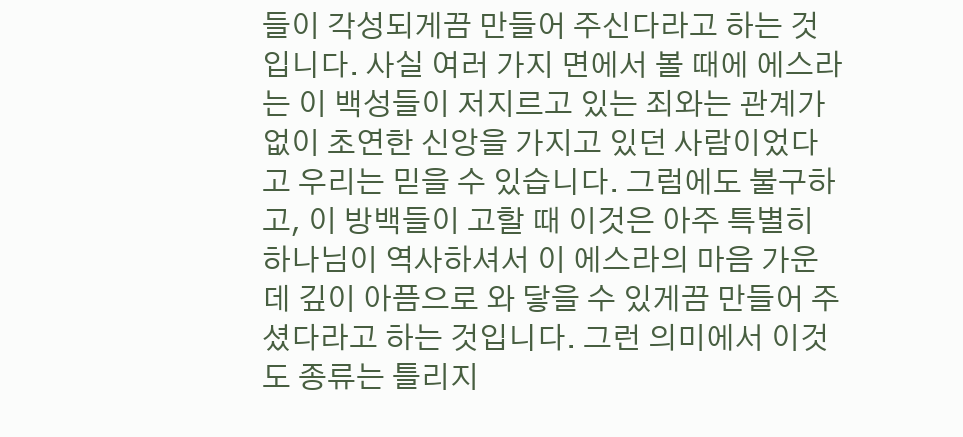들이 각성되게끔 만들어 주신다라고 하는 것입니다. 사실 여러 가지 면에서 볼 때에 에스라는 이 백성들이 저지르고 있는 죄와는 관계가 없이 초연한 신앙을 가지고 있던 사람이었다고 우리는 믿을 수 있습니다. 그럼에도 불구하고, 이 방백들이 고할 때 이것은 아주 특별히 하나님이 역사하셔서 이 에스라의 마음 가운데 깊이 아픔으로 와 닿을 수 있게끔 만들어 주셨다라고 하는 것입니다. 그런 의미에서 이것도 종류는 틀리지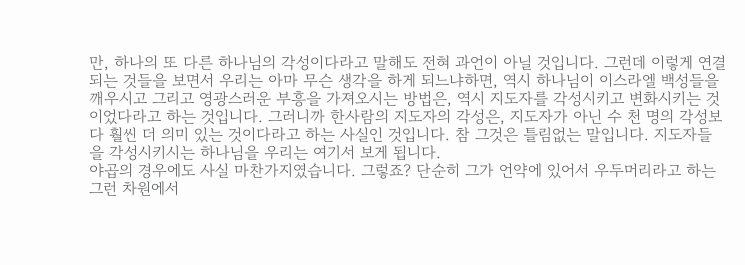만, 하나의 또 다른 하나님의 각성이다라고 말해도 전혀 과언이 아닐 것입니다. 그런데 이렇게 연결되는 것들을 보면서 우리는 아마 무슨 생각을 하게 되느냐하면, 역시 하나님이 이스라엘 백성들을 깨우시고 그리고 영광스러운 부흥을 가져오시는 방법은, 역시 지도자를 각성시키고 변화시키는 것이었다라고 하는 것입니다. 그러니까 한사람의 지도자의 각성은, 지도자가 아닌 수 천 명의 각성보다 훨씬 더 의미 있는 것이다라고 하는 사실인 것입니다. 참 그것은 틀림없는 말입니다. 지도자들을 각성시키시는 하나님을 우리는 여기서 보게 됩니다.
야곱의 경우에도 사실 마찬가지였습니다. 그렇죠? 단순히 그가 언약에 있어서 우두머리라고 하는 그런 차원에서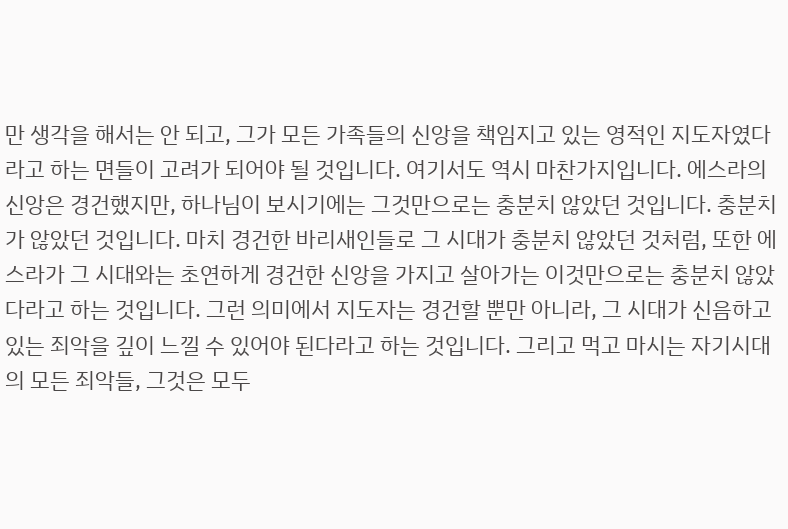만 생각을 해서는 안 되고, 그가 모든 가족들의 신앙을 책임지고 있는 영적인 지도자였다라고 하는 면들이 고려가 되어야 될 것입니다. 여기서도 역시 마찬가지입니다. 에스라의 신앙은 경건했지만, 하나님이 보시기에는 그것만으로는 충분치 않았던 것입니다. 충분치가 않았던 것입니다. 마치 경건한 바리새인들로 그 시대가 충분치 않았던 것처럼, 또한 에스라가 그 시대와는 초연하게 경건한 신앙을 가지고 살아가는 이것만으로는 충분치 않았다라고 하는 것입니다. 그런 의미에서 지도자는 경건할 뿐만 아니라, 그 시대가 신음하고 있는 죄악을 깊이 느낄 수 있어야 된다라고 하는 것입니다. 그리고 먹고 마시는 자기시대의 모든 죄악들, 그것은 모두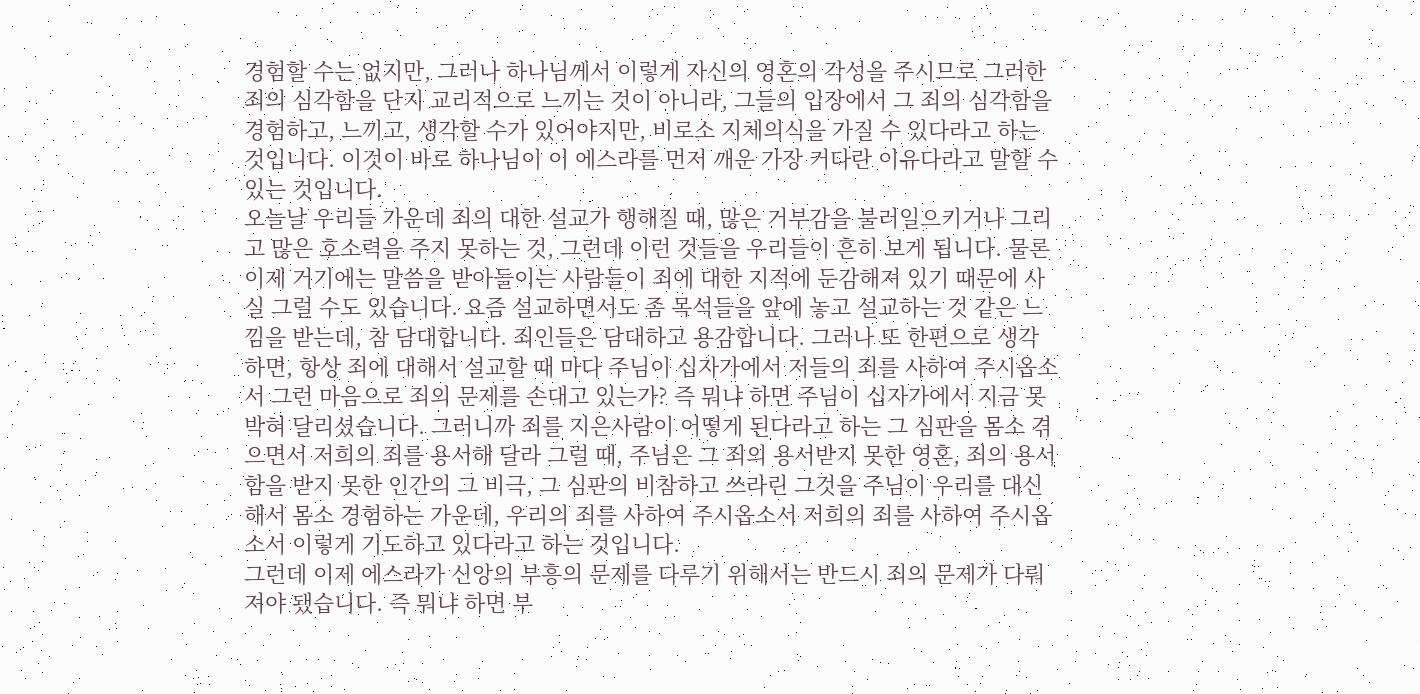경험할 수는 없지만, 그러나 하나님께서 이렇게 자신의 영혼의 각성을 주시므로 그러한 죄의 심각함을 단지 교리적으로 느끼는 것이 아니라, 그들의 입장에서 그 죄의 심각함을 경험하고, 느끼고, 생각할 수가 있어야지만, 비로소 지체의식을 가질 수 있다라고 하는 것입니다. 이것이 바로 하나님이 이 에스라를 먼저 깨운 가장 커다란 이유다라고 말할 수 있는 것입니다.
오늘날 우리들 가운데 죄의 대한 설교가 행해질 때, 많은 거부감을 불러일으키거나 그리고 많은 호소력을 주지 못하는 것, 그런데 이런 것들을 우리들이 흔히 보게 됩니다. 물론 이제 거기에는 말씀을 받아들이는 사람들이 죄에 대한 지적에 둔감해져 있기 때문에 사실 그럴 수도 있습니다. 요즘 설교하면서도 좀 목석들을 앞에 놓고 설교하는 것 같은 느낌을 받는데, 참 담대합니다. 죄인들은 담대하고 용감합니다. 그러나 또 한편으로 생각하면, 항상 죄에 대해서 설교할 때 마다 주님이 십자가에서 저들의 죄를 사하여 주시옵소서 그런 마음으로 죄의 문제를 손대고 있는가? 즉 뭐냐 하면 주님이 십자가에서 지금 못 박혀 달리셨습니다. 그러니까 죄를 지은사람이 어떻게 된다라고 하는 그 심판을 몸소 겪으면서 저희의 죄를 용서해 달라 그럴 때, 주님은 그 죄의 용서받지 못한 영혼, 죄의 용서함을 받지 못한 인간의 그 비극, 그 심판의 비참하고 쓰라린 그것을 주님이 우리를 대신 해서 몸소 경험하는 가운데, 우리의 죄를 사하여 주시옵소서 저희의 죄를 사하여 주시옵소서 이렇게 기도하고 있다라고 하는 것입니다.
그런데 이제 에스라가 신앙의 부흥의 문제를 다루기 위해서는 반드시 죄의 문제가 다뤄져야 됐습니다. 즉 뭐냐 하면 부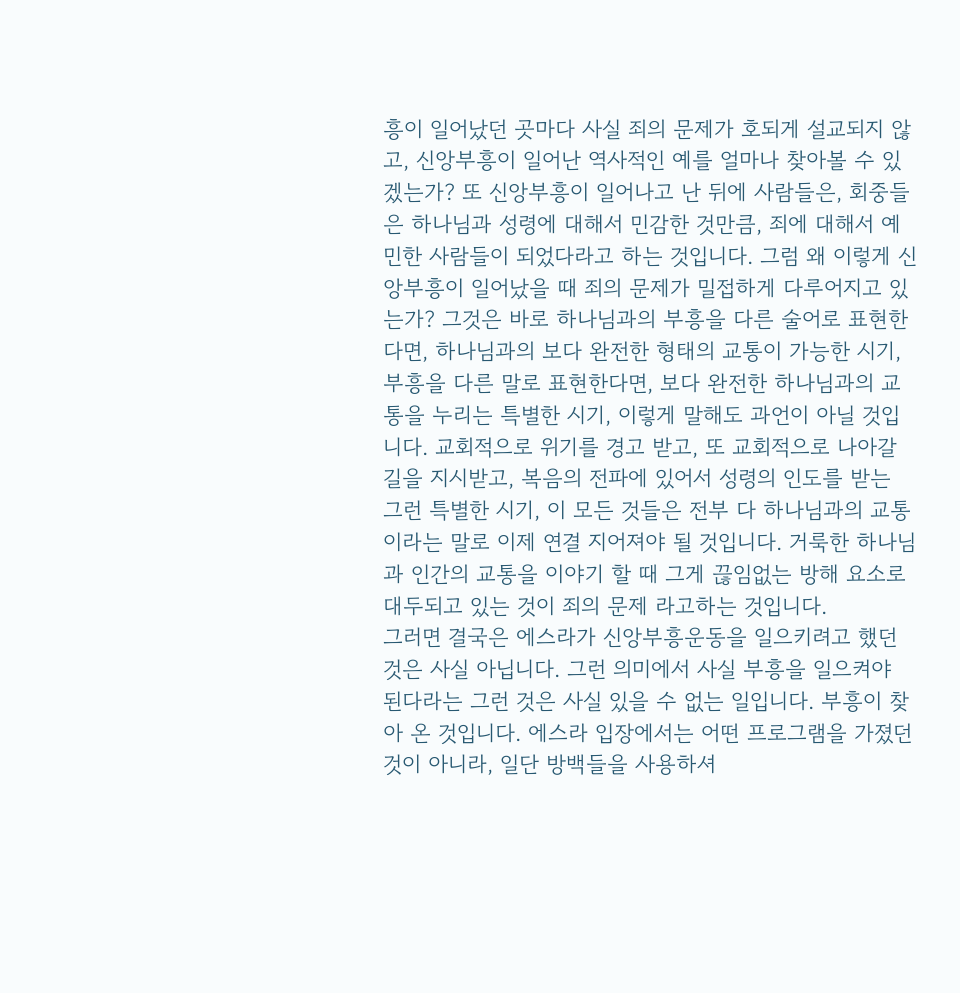흥이 일어났던 곳마다 사실 죄의 문제가 호되게 설교되지 않고, 신앙부흥이 일어난 역사적인 예를 얼마나 찾아볼 수 있겠는가? 또 신앙부흥이 일어나고 난 뒤에 사람들은, 회중들은 하나님과 성령에 대해서 민감한 것만큼, 죄에 대해서 예민한 사람들이 되었다라고 하는 것입니다. 그럼 왜 이렇게 신앙부흥이 일어났을 때 죄의 문제가 밀접하게 다루어지고 있는가? 그것은 바로 하나님과의 부흥을 다른 술어로 표현한다면, 하나님과의 보다 완전한 형태의 교통이 가능한 시기, 부흥을 다른 말로 표현한다면, 보다 완전한 하나님과의 교통을 누리는 특별한 시기, 이렇게 말해도 과언이 아닐 것입니다. 교회적으로 위기를 경고 받고, 또 교회적으로 나아갈 길을 지시받고, 복음의 전파에 있어서 성령의 인도를 받는 그런 특별한 시기, 이 모든 것들은 전부 다 하나님과의 교통이라는 말로 이제 연결 지어져야 될 것입니다. 거룩한 하나님과 인간의 교통을 이야기 할 때 그게 끊임없는 방해 요소로 대두되고 있는 것이 죄의 문제 라고하는 것입니다.
그러면 결국은 에스라가 신앙부흥운동을 일으키려고 했던 것은 사실 아닙니다. 그런 의미에서 사실 부흥을 일으켜야 된다라는 그런 것은 사실 있을 수 없는 일입니다. 부흥이 찾아 온 것입니다. 에스라 입장에서는 어떤 프로그램을 가졌던 것이 아니라, 일단 방백들을 사용하셔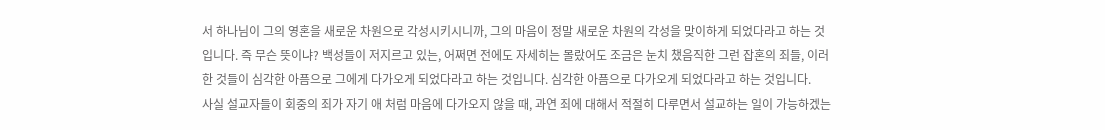서 하나님이 그의 영혼을 새로운 차원으로 각성시키시니까, 그의 마음이 정말 새로운 차원의 각성을 맞이하게 되었다라고 하는 것입니다. 즉 무슨 뜻이냐? 백성들이 저지르고 있는, 어쩌면 전에도 자세히는 몰랐어도 조금은 눈치 챘음직한 그런 잡혼의 죄들, 이러한 것들이 심각한 아픔으로 그에게 다가오게 되었다라고 하는 것입니다. 심각한 아픔으로 다가오게 되었다라고 하는 것입니다.
사실 설교자들이 회중의 죄가 자기 애 처럼 마음에 다가오지 않을 때, 과연 죄에 대해서 적절히 다루면서 설교하는 일이 가능하겠는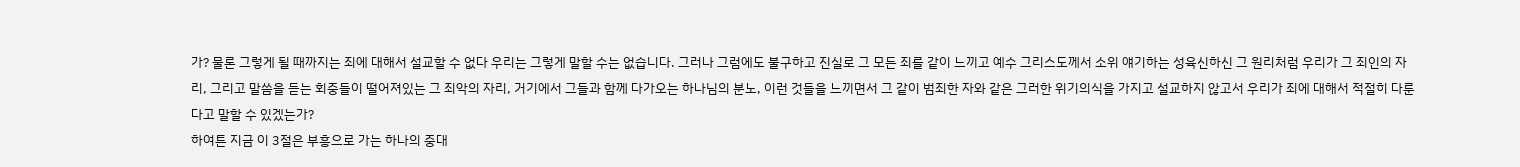가? 물론 그렇게 될 때까지는 죄에 대해서 설교할 수 없다 우리는 그렇게 말할 수는 없습니다. 그러나 그럼에도 불구하고 진실로 그 모든 죄를 같이 느끼고 예수 그리스도께서 소위 얘기하는 성육신하신 그 원리처럼 우리가 그 죄인의 자리, 그리고 말씀을 듣는 회중들이 떨어져있는 그 죄악의 자리, 거기에서 그들과 함께 다가오는 하나님의 분노, 이런 것들을 느끼면서 그 같이 범죄한 자와 같은 그러한 위기의식을 가지고 설교하지 않고서 우리가 죄에 대해서 적절히 다룬다고 말할 수 있겠는가?
하여튼 지금 이 3절은 부흥으로 가는 하나의 중대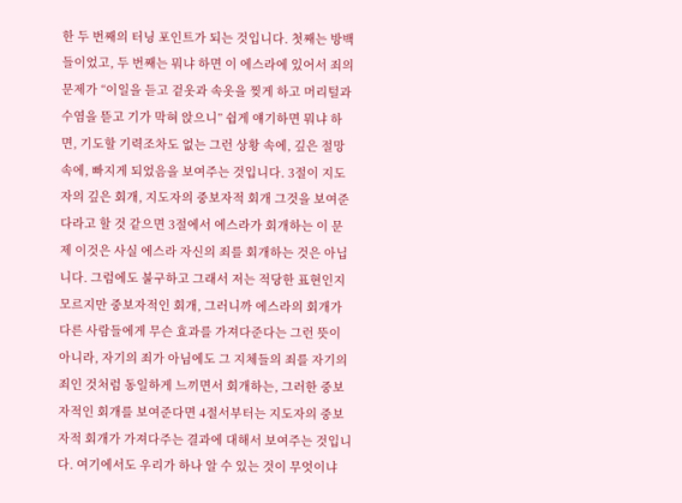한 두 번째의 터닝 포인트가 되는 것입니다. 첫째는 방백들이었고, 두 번째는 뭐냐 하면 이 에스라에 있어서 죄의 문제가 “이일을 듣고 겉옷과 속옷을 찢게 하고 머리털과 수염을 뜯고 기가 막혀 앉으니” 쉽게 얘기하면 뭐냐 하면, 기도할 기력조차도 없는 그런 상황 속에, 깊은 절망 속에, 빠지게 되었음을 보여주는 것입니다. 3절이 지도자의 깊은 회개, 지도자의 중보자적 회개 그것을 보여준다라고 할 것 같으면 3절에서 에스라가 회개하는 이 문제 이것은 사실 에스라 자신의 죄를 회개하는 것은 아닙니다. 그럼에도 불구하고 그래서 저는 적당한 표현인지 모르지만 중보자적인 회개, 그러니까 에스라의 회개가 다른 사람들에게 무슨 효과를 가져다준다는 그런 뜻이 아니라, 자기의 죄가 아님에도 그 지체들의 죄를 자기의 죄인 것처럼 동일하게 느끼면서 회개하는, 그러한 중보자적인 회개를 보여준다면 4절서부터는 지도자의 중보자적 회개가 가져다주는 결과에 대해서 보여주는 것입니다. 여기에서도 우리가 하나 알 수 있는 것이 무엇이냐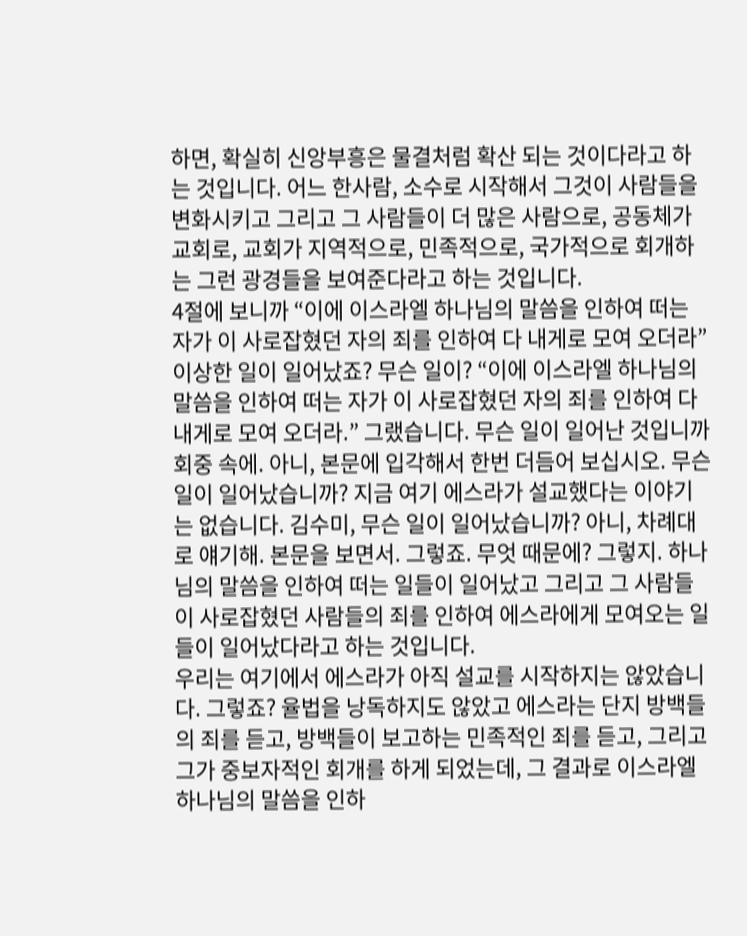하면, 확실히 신앙부흥은 물결처럼 확산 되는 것이다라고 하는 것입니다. 어느 한사람, 소수로 시작해서 그것이 사람들을 변화시키고 그리고 그 사람들이 더 많은 사람으로, 공동체가 교회로, 교회가 지역적으로, 민족적으로, 국가적으로 회개하는 그런 광경들을 보여준다라고 하는 것입니다.
4절에 보니까 “이에 이스라엘 하나님의 말씀을 인하여 떠는 자가 이 사로잡혔던 자의 죄를 인하여 다 내게로 모여 오더라” 이상한 일이 일어났죠? 무슨 일이? “이에 이스라엘 하나님의 말씀을 인하여 떠는 자가 이 사로잡혔던 자의 죄를 인하여 다 내게로 모여 오더라.” 그랬습니다. 무슨 일이 일어난 것입니까 회중 속에. 아니, 본문에 입각해서 한번 더듬어 보십시오. 무슨 일이 일어났습니까? 지금 여기 에스라가 설교했다는 이야기는 없습니다. 김수미, 무슨 일이 일어났습니까? 아니, 차례대로 얘기해. 본문을 보면서. 그렇죠. 무엇 때문에? 그렇지. 하나님의 말씀을 인하여 떠는 일들이 일어났고 그리고 그 사람들이 사로잡혔던 사람들의 죄를 인하여 에스라에게 모여오는 일들이 일어났다라고 하는 것입니다.
우리는 여기에서 에스라가 아직 설교를 시작하지는 않았습니다. 그렇죠? 율법을 낭독하지도 않았고 에스라는 단지 방백들의 죄를 듣고, 방백들이 보고하는 민족적인 죄를 듣고, 그리고 그가 중보자적인 회개를 하게 되었는데, 그 결과로 이스라엘 하나님의 말씀을 인하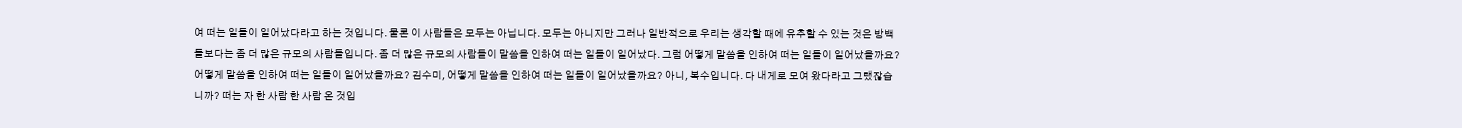여 떠는 일들이 일어났다라고 하는 것입니다. 물론 이 사람들은 모두는 아닙니다. 모두는 아니지만 그러나 일반적으로 우리는 생각할 때에 유추할 수 있는 것은 방백들보다는 좀 더 많은 규모의 사람들입니다. 좀 더 많은 규모의 사람들이 말씀을 인하여 떠는 일들이 일어났다. 그럼 어떻게 말씀을 인하여 떠는 일들이 일어났을까요? 어떻게 말씀을 인하여 떠는 일들이 일어났을까요? 김수미, 어떻게 말씀을 인하여 떠는 일들이 일어났을까요? 아니, 복수입니다. 다 내게로 모여 왔다라고 그랬잖습니까? 떠는 자 한 사람 한 사람 온 것입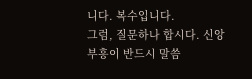니다. 복수입니다.
그럼, 질문하나 합시다. 신앙부흥이 반드시 말씀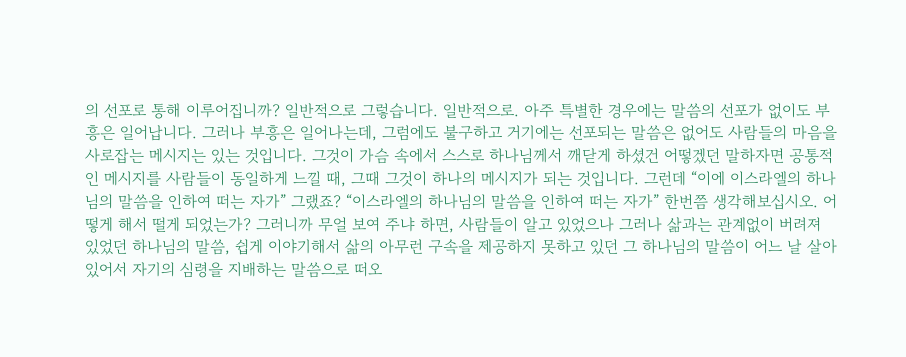의 선포로 통해 이루어집니까? 일반적으로 그렇습니다. 일반적으로. 아주 특별한 경우에는 말씀의 선포가 없이도 부흥은 일어납니다. 그러나 부흥은 일어나는데, 그럼에도 불구하고 거기에는 선포되는 말씀은 없어도 사람들의 마음을 사로잡는 메시지는 있는 것입니다. 그것이 가슴 속에서 스스로 하나님께서 깨닫게 하셨건 어떻겠던 말하자면 공통적인 메시지를 사람들이 동일하게 느낄 때, 그때 그것이 하나의 메시지가 되는 것입니다. 그런데 “이에 이스라엘의 하나님의 말씀을 인하여 떠는 자가” 그랬죠? “이스라엘의 하나님의 말씀을 인하여 떠는 자가” 한번쯤 생각해보십시오. 어떻게 해서 떨게 되었는가? 그러니까 무얼 보여 주냐 하면, 사람들이 알고 있었으나 그러나 삶과는 관계없이 버려져 있었던 하나님의 말씀, 쉽게 이야기해서 삶의 아무런 구속을 제공하지 못하고 있던 그 하나님의 말씀이 어느 날 살아있어서 자기의 심령을 지배하는 말씀으로 떠오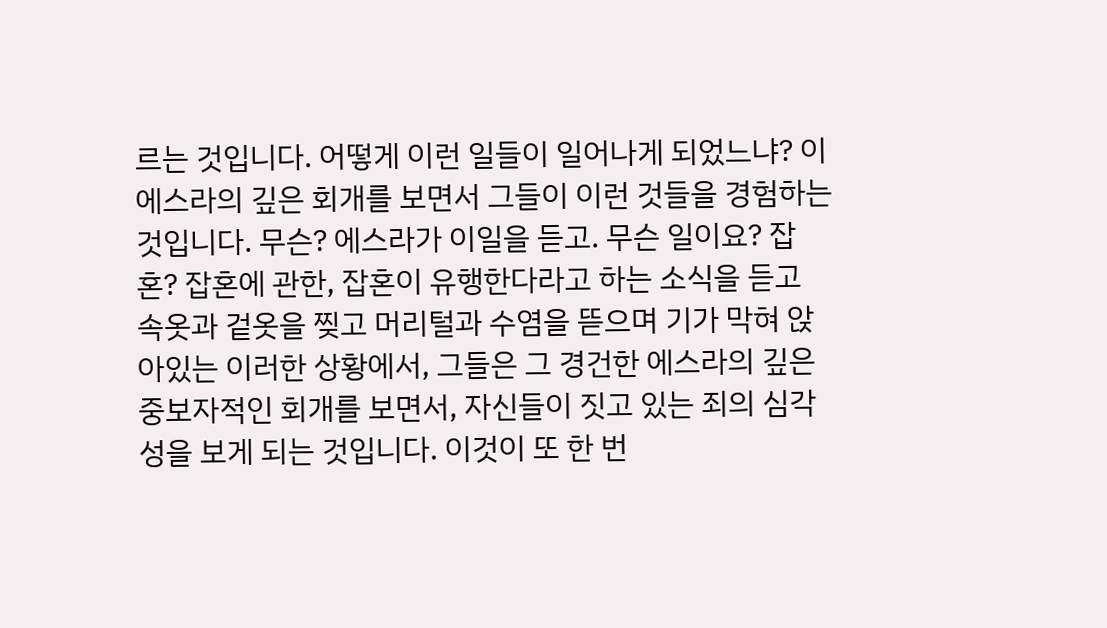르는 것입니다. 어떻게 이런 일들이 일어나게 되었느냐? 이 에스라의 깊은 회개를 보면서 그들이 이런 것들을 경험하는 것입니다. 무슨? 에스라가 이일을 듣고. 무슨 일이요? 잡혼? 잡혼에 관한, 잡혼이 유행한다라고 하는 소식을 듣고 속옷과 겉옷을 찢고 머리털과 수염을 뜯으며 기가 막혀 앉아있는 이러한 상황에서, 그들은 그 경건한 에스라의 깊은 중보자적인 회개를 보면서, 자신들이 짓고 있는 죄의 심각성을 보게 되는 것입니다. 이것이 또 한 번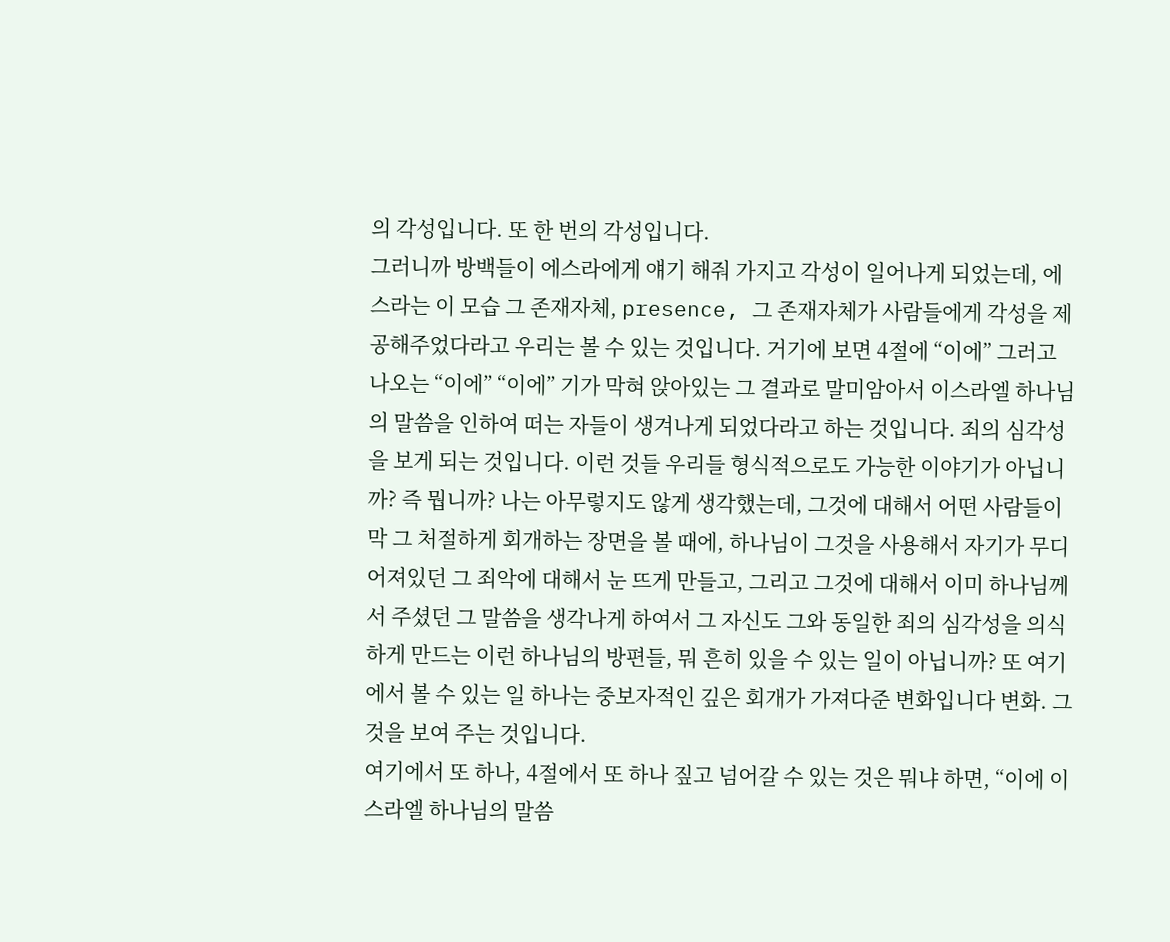의 각성입니다. 또 한 번의 각성입니다.
그러니까 방백들이 에스라에게 얘기 해줘 가지고 각성이 일어나게 되었는데, 에스라는 이 모습 그 존재자체, presence, 그 존재자체가 사람들에게 각성을 제공해주었다라고 우리는 볼 수 있는 것입니다. 거기에 보면 4절에 “이에” 그러고 나오는 “이에” “이에” 기가 막혀 앉아있는 그 결과로 말미암아서 이스라엘 하나님의 말씀을 인하여 떠는 자들이 생겨나게 되었다라고 하는 것입니다. 죄의 심각성을 보게 되는 것입니다. 이런 것들 우리들 형식적으로도 가능한 이야기가 아닙니까? 즉 뭡니까? 나는 아무렇지도 않게 생각했는데, 그것에 대해서 어떤 사람들이 막 그 처절하게 회개하는 장면을 볼 때에, 하나님이 그것을 사용해서 자기가 무디어져있던 그 죄악에 대해서 눈 뜨게 만들고, 그리고 그것에 대해서 이미 하나님께서 주셨던 그 말씀을 생각나게 하여서 그 자신도 그와 동일한 죄의 심각성을 의식하게 만드는 이런 하나님의 방편들, 뭐 흔히 있을 수 있는 일이 아닙니까? 또 여기에서 볼 수 있는 일 하나는 중보자적인 깊은 회개가 가져다준 변화입니다 변화. 그것을 보여 주는 것입니다.
여기에서 또 하나, 4절에서 또 하나 짚고 넘어갈 수 있는 것은 뭐냐 하면, “이에 이스라엘 하나님의 말씀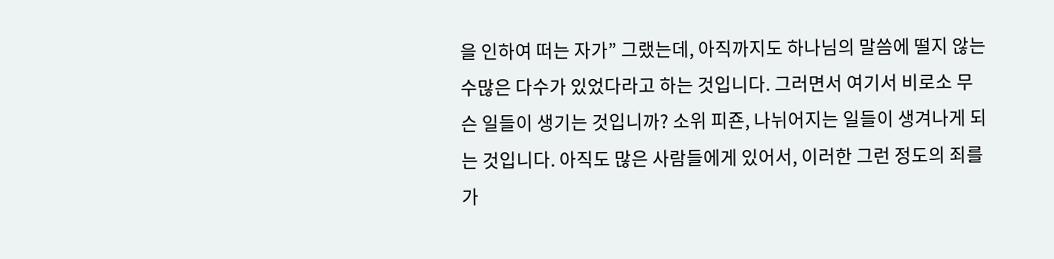을 인하여 떠는 자가” 그랬는데, 아직까지도 하나님의 말씀에 떨지 않는 수많은 다수가 있었다라고 하는 것입니다. 그러면서 여기서 비로소 무슨 일들이 생기는 것입니까? 소위 피죤, 나뉘어지는 일들이 생겨나게 되는 것입니다. 아직도 많은 사람들에게 있어서, 이러한 그런 정도의 죄를 가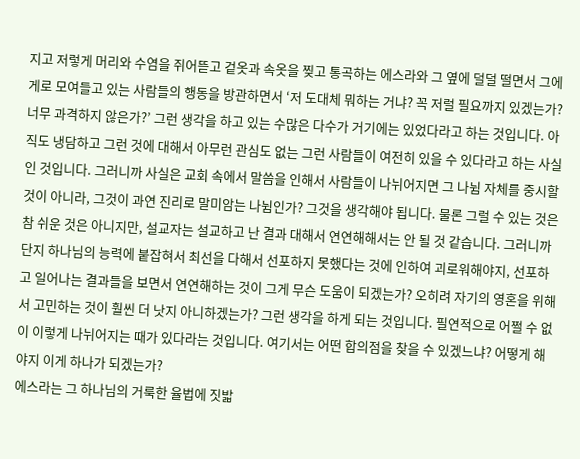지고 저렇게 머리와 수염을 쥐어뜯고 겉옷과 속옷을 찢고 통곡하는 에스라와 그 옆에 덜덜 떨면서 그에게로 모여들고 있는 사람들의 행동을 방관하면서 ‘저 도대체 뭐하는 거냐? 꼭 저럴 필요까지 있겠는가? 너무 과격하지 않은가?’ 그런 생각을 하고 있는 수많은 다수가 거기에는 있었다라고 하는 것입니다. 아직도 냉담하고 그런 것에 대해서 아무런 관심도 없는 그런 사람들이 여전히 있을 수 있다라고 하는 사실인 것입니다. 그러니까 사실은 교회 속에서 말씀을 인해서 사람들이 나뉘어지면 그 나뉨 자체를 중시할 것이 아니라, 그것이 과연 진리로 말미암는 나뉨인가? 그것을 생각해야 됩니다. 물론 그럴 수 있는 것은 참 쉬운 것은 아니지만, 설교자는 설교하고 난 결과 대해서 연연해해서는 안 될 것 같습니다. 그러니까 단지 하나님의 능력에 붙잡혀서 최선을 다해서 선포하지 못했다는 것에 인하여 괴로워해야지, 선포하고 일어나는 결과들을 보면서 연연해하는 것이 그게 무슨 도움이 되겠는가? 오히려 자기의 영혼을 위해서 고민하는 것이 훨씬 더 낫지 아니하겠는가? 그런 생각을 하게 되는 것입니다. 필연적으로 어쩔 수 없이 이렇게 나뉘어지는 때가 있다라는 것입니다. 여기서는 어떤 합의점을 찾을 수 있겠느냐? 어떻게 해야지 이게 하나가 되겠는가?
에스라는 그 하나님의 거룩한 율법에 짓밟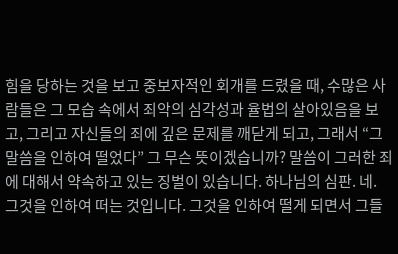힘을 당하는 것을 보고 중보자적인 회개를 드렸을 때, 수많은 사람들은 그 모습 속에서 죄악의 심각성과 율법의 살아있음을 보고, 그리고 자신들의 죄에 깊은 문제를 깨닫게 되고, 그래서 “그 말씀을 인하여 떨었다” 그 무슨 뜻이겠습니까? 말씀이 그러한 죄에 대해서 약속하고 있는 징벌이 있습니다. 하나님의 심판. 네. 그것을 인하여 떠는 것입니다. 그것을 인하여 떨게 되면서 그들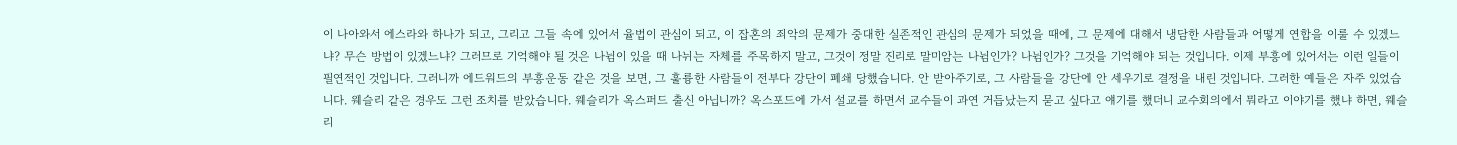이 나아와서 에스라와 하나가 되고, 그리고 그들 속에 있어서 율법이 관심이 되고, 이 잡혼의 죄악의 문제가 중대한 실존적인 관심의 문제가 되었을 때에, 그 문제에 대해서 냉담한 사람들과 어떻게 연합을 이룰 수 있겠느냐? 무슨 방법이 있겠느냐? 그러므로 기억해야 될 것은 나뉨이 있을 때 나뉘는 자체를 주목하지 말고, 그것이 정말 진리로 말미암는 나뉨인가? 나뉨인가? 그것을 기억해야 되는 것입니다. 이제 부흥에 있어서는 이런 일들이 필연적인 것입니다. 그러니까 에드워드의 부흥운동 같은 것을 보면, 그 훌륭한 사람들이 전부다 강단이 폐쇄 당했습니다. 안 받아주기로, 그 사람들을 강단에 안 세우기로 결정을 내린 것입니다. 그러한 예들은 자주 있었습니다. 웨슬리 같은 경우도 그런 조치를 받았습니다. 웨슬리가 옥스퍼드 출신 아닙니까? 옥스포드에 가서 설교를 하면서 교수들이 과연 거듭났는지 묻고 싶다고 얘기를 했더니 교수회의에서 뭐라고 이야기를 했냐 하면, 웨슬리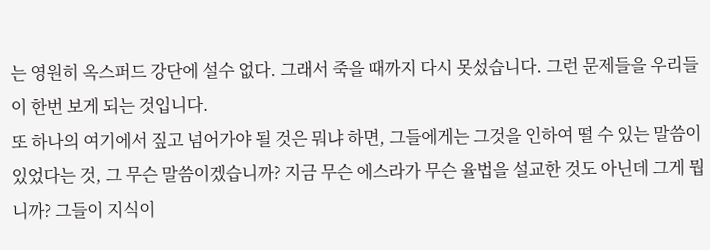는 영원히 옥스퍼드 강단에 설수 없다. 그래서 죽을 때까지 다시 못섰습니다. 그런 문제들을 우리들이 한번 보게 되는 것입니다.
또 하나의 여기에서 짚고 넘어가야 될 것은 뭐냐 하면, 그들에게는 그것을 인하여 떨 수 있는 말씀이 있었다는 것, 그 무슨 말씀이겠습니까? 지금 무슨 에스라가 무슨 율법을 설교한 것도 아닌데 그게 뭡니까? 그들이 지식이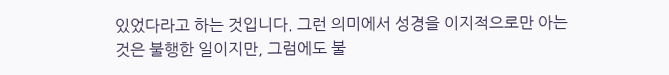있었다라고 하는 것입니다. 그런 의미에서 성경을 이지적으로만 아는 것은 불행한 일이지만, 그럼에도 불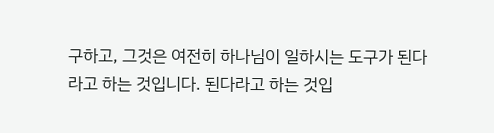구하고, 그것은 여전히 하나님이 일하시는 도구가 된다라고 하는 것입니다. 된다라고 하는 것입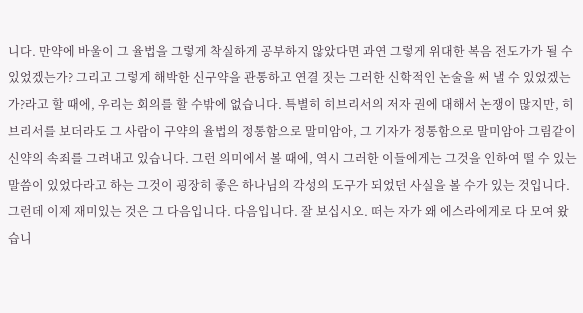니다. 만약에 바울이 그 율법을 그렇게 착실하게 공부하지 않았다면 과연 그렇게 위대한 복음 전도가가 될 수 있었겠는가? 그리고 그렇게 해박한 신구약을 관통하고 연결 짓는 그러한 신학적인 논술을 써 낼 수 있었겠는가?라고 할 때에, 우리는 회의를 할 수밖에 없습니다. 특별히 히브리서의 저자 권에 대해서 논쟁이 많지만, 히브리서를 보더라도 그 사람이 구약의 율법의 정통함으로 말미암아, 그 기자가 정통함으로 말미암아 그림같이 신약의 속죄를 그려내고 있습니다. 그런 의미에서 볼 때에, 역시 그러한 이들에게는 그것을 인하여 떨 수 있는 말씀이 있었다라고 하는 그것이 굉장히 좋은 하나님의 각성의 도구가 되었던 사실을 볼 수가 있는 것입니다.
그런데 이제 재미있는 것은 그 다음입니다. 다음입니다. 잘 보십시오. 떠는 자가 왜 에스라에게로 다 모여 왔습니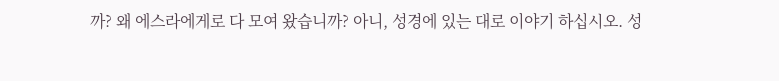까? 왜 에스라에게로 다 모여 왔습니까? 아니, 성경에 있는 대로 이야기 하십시오. 성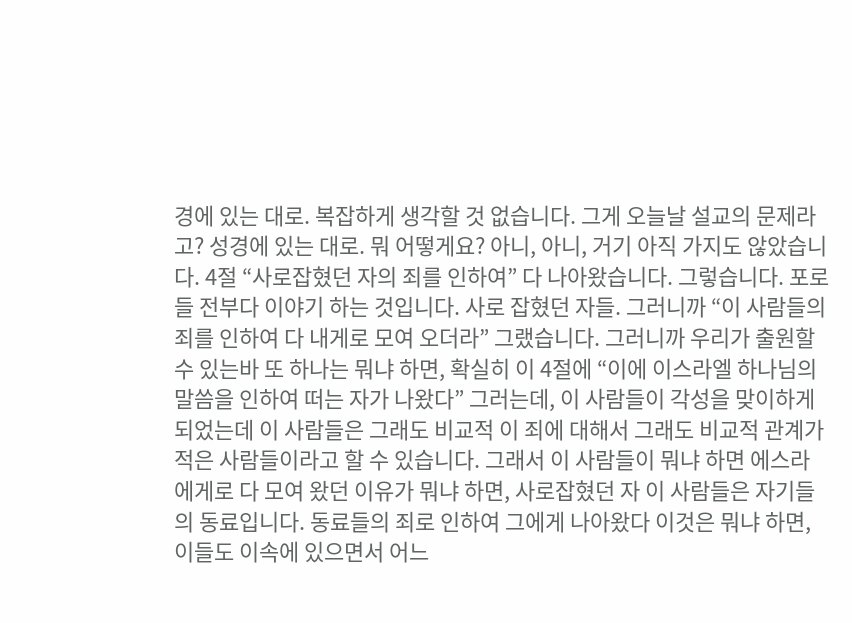경에 있는 대로. 복잡하게 생각할 것 없습니다. 그게 오늘날 설교의 문제라고? 성경에 있는 대로. 뭐 어떻게요? 아니, 아니, 거기 아직 가지도 않았습니다. 4절 “사로잡혔던 자의 죄를 인하여” 다 나아왔습니다. 그렇습니다. 포로들 전부다 이야기 하는 것입니다. 사로 잡혔던 자들. 그러니까 “이 사람들의 죄를 인하여 다 내게로 모여 오더라” 그랬습니다. 그러니까 우리가 출원할 수 있는바 또 하나는 뭐냐 하면, 확실히 이 4절에 “이에 이스라엘 하나님의 말씀을 인하여 떠는 자가 나왔다” 그러는데, 이 사람들이 각성을 맞이하게 되었는데 이 사람들은 그래도 비교적 이 죄에 대해서 그래도 비교적 관계가 적은 사람들이라고 할 수 있습니다. 그래서 이 사람들이 뭐냐 하면 에스라에게로 다 모여 왔던 이유가 뭐냐 하면, 사로잡혔던 자 이 사람들은 자기들의 동료입니다. 동료들의 죄로 인하여 그에게 나아왔다 이것은 뭐냐 하면, 이들도 이속에 있으면서 어느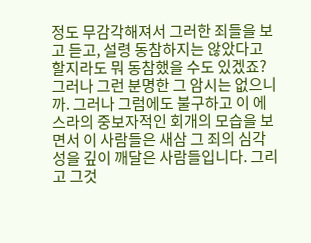정도 무감각해져서 그러한 죄들을 보고 듣고, 설령 동참하지는 않았다고 할지라도 뭐 동참했을 수도 있겠죠? 그러나 그런 분명한 그 암시는 없으니까. 그러나 그럼에도 불구하고 이 에스라의 중보자적인 회개의 모습을 보면서 이 사람들은 새삼 그 죄의 심각성을 깊이 깨달은 사람들입니다. 그리고 그것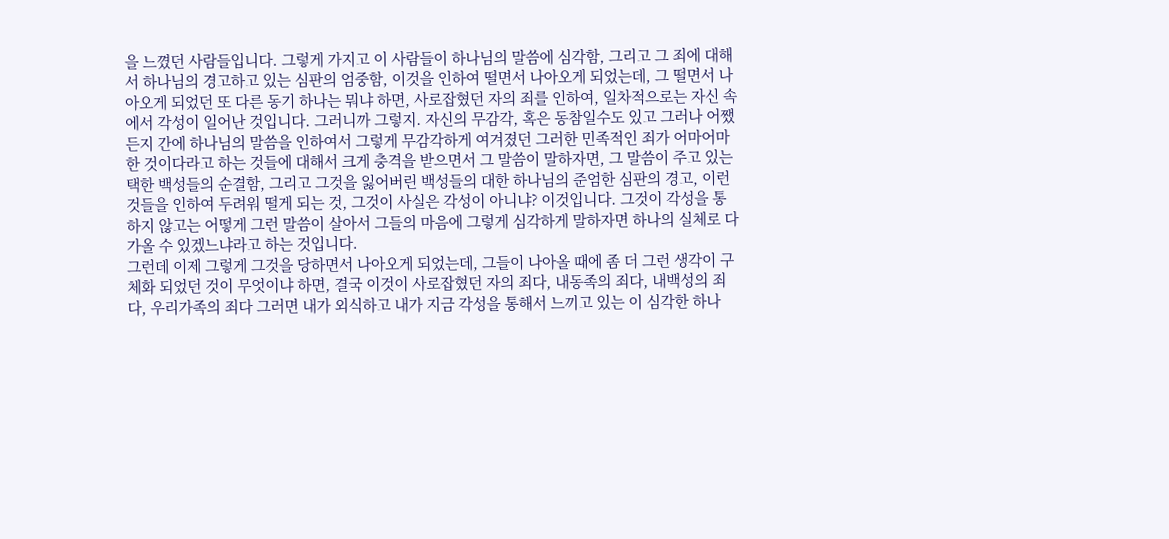을 느꼈던 사람들입니다. 그렇게 가지고 이 사람들이 하나님의 말씀에 심각함, 그리고 그 죄에 대해서 하나님의 경고하고 있는 심판의 엄중함, 이것을 인하여 떨면서 나아오게 되었는데, 그 떨면서 나아오게 되었던 또 다른 동기 하나는 뭐냐 하면, 사로잡혔던 자의 죄를 인하여, 일차적으로는 자신 속에서 각성이 일어난 것입니다. 그러니까 그렇지. 자신의 무감각, 혹은 동참일수도 있고 그러나 어쨌든지 간에 하나님의 말씀을 인하여서 그렇게 무감각하게 여겨졌던 그러한 민족적인 죄가 어마어마한 것이다라고 하는 것들에 대해서 크게 충격을 받으면서 그 말씀이 말하자면, 그 말씀이 주고 있는 택한 백성들의 순결함, 그리고 그것을 잃어버린 백성들의 대한 하나님의 준엄한 심판의 경고, 이런 것들을 인하여 두려워 떨게 되는 것, 그것이 사실은 각성이 아니냐? 이것입니다. 그것이 각성을 통하지 않고는 어떻게 그런 말씀이 살아서 그들의 마음에 그렇게 심각하게 말하자면 하나의 실체로 다가올 수 있겠느냐라고 하는 것입니다.
그런데 이제 그렇게 그것을 당하면서 나아오게 되었는데, 그들이 나아올 때에 좀 더 그런 생각이 구체화 되었던 것이 무엇이냐 하면, 결국 이것이 사로잡혔던 자의 죄다, 내동족의 죄다, 내백성의 죄다, 우리가족의 죄다 그러면 내가 외식하고 내가 지금 각성을 통해서 느끼고 있는 이 심각한 하나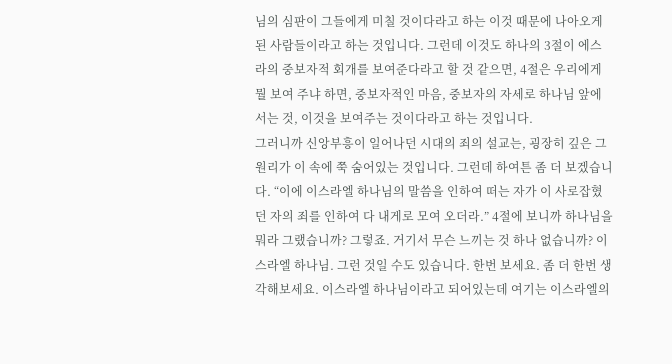님의 심판이 그들에게 미칠 것이다라고 하는 이것 때문에 나아오게 된 사람들이라고 하는 것입니다. 그런데 이것도 하나의 3절이 에스라의 중보자적 회개를 보여준다라고 할 것 같으면, 4절은 우리에게 뭘 보여 주냐 하면, 중보자적인 마음, 중보자의 자세로 하나님 앞에 서는 것, 이것을 보여주는 것이다라고 하는 것입니다.
그러니까 신앙부흥이 일어나던 시대의 죄의 설교는, 굉장히 깊은 그 원리가 이 속에 쭉 숨어있는 것입니다. 그런데 하여튼 좀 더 보겠습니다. “이에 이스라엘 하나님의 말씀을 인하여 떠는 자가 이 사로잡혔던 자의 죄를 인하여 다 내게로 모여 오더라.” 4절에 보니까 하나님을 뭐라 그랬습니까? 그렇죠. 거기서 무슨 느끼는 것 하나 없습니까? 이스라엘 하나님. 그런 것일 수도 있습니다. 한번 보세요. 좀 더 한번 생각해보세요. 이스라엘 하나님이라고 되어있는데 여기는 이스라엘의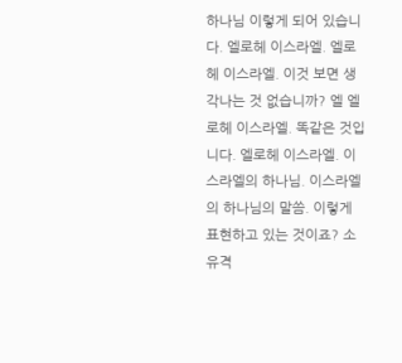하나님 이렇게 되어 있습니다. 엘로헤 이스라엘. 엘로헤 이스라엘. 이것 보면 생각나는 것 없습니까? 엘 엘로헤 이스라엘. 똑같은 것입니다. 엘로헤 이스라엘. 이스라엘의 하나님. 이스라엘의 하나님의 말씀. 이렇게 표현하고 있는 것이죠? 소유격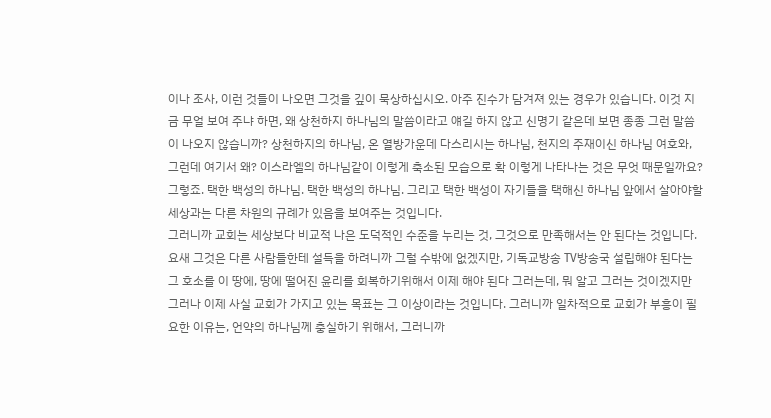이나 조사, 이런 것들이 나오면 그것을 깊이 묵상하십시오. 아주 진수가 담겨져 있는 경우가 있습니다. 이것 지금 무얼 보여 주냐 하면, 왜 상천하지 하나님의 말씀이라고 얘길 하지 않고 신명기 같은데 보면 종종 그런 말씀이 나오지 않습니까? 상천하지의 하나님, 온 열방가운데 다스리시는 하나님, 천지의 주재이신 하나님 여호와, 그런데 여기서 왜? 이스라엘의 하나님같이 이렇게 축소된 모습으로 확 이렇게 나타나는 것은 무엇 때문일까요? 그렇죠. 택한 백성의 하나님. 택한 백성의 하나님. 그리고 택한 백성이 자기들을 택해신 하나님 앞에서 살아야할 세상과는 다른 차원의 규례가 있음을 보여주는 것입니다.
그러니까 교회는 세상보다 비교적 나은 도덕적인 수준을 누리는 것, 그것으로 만족해서는 안 된다는 것입니다. 요새 그것은 다른 사람들한테 설득을 하려니까 그럴 수밖에 없겠지만, 기독교방송 TV방송국 설립해야 된다는 그 호소를 이 땅에, 땅에 떨어진 윤리를 회복하기위해서 이제 해야 된다 그러는데, 뭐 알고 그러는 것이겠지만 그러나 이제 사실 교회가 가지고 있는 목표는 그 이상이라는 것입니다. 그러니까 일차적으로 교회가 부흥이 필요한 이유는, 언약의 하나님께 충실하기 위해서, 그러니까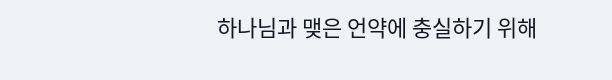하나님과 맺은 언약에 충실하기 위해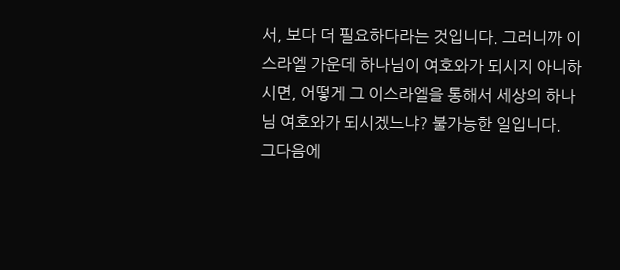서, 보다 더 필요하다라는 것입니다. 그러니까 이스라엘 가운데 하나님이 여호와가 되시지 아니하시면, 어떻게 그 이스라엘을 통해서 세상의 하나님 여호와가 되시겠느냐? 불가능한 일입니다.
그다음에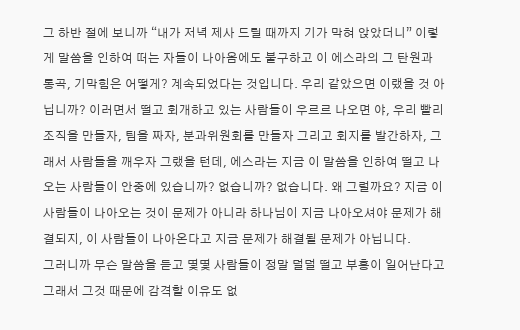그 하반 절에 보니까 “내가 저녁 제사 드릴 때까지 기가 막혀 앉았더니” 이렇게 말씀을 인하여 떠는 자들이 나아옴에도 불구하고 이 에스라의 그 탄원과 통곡, 기막힘은 어떻게? 계속되었다는 것입니다. 우리 같았으면 이랬을 것 아닙니까? 이러면서 떨고 회개하고 있는 사람들이 우르르 나오면 야, 우리 빨리 조직을 만들자, 팀을 짜자, 분과위원회를 만들자 그리고 회지를 발간하자, 그래서 사람들을 깨우자 그랬을 턴데, 에스라는 지금 이 말씀을 인하여 떨고 나오는 사람들이 안중에 있습니까? 없습니까? 없습니다. 왜 그럴까요? 지금 이 사람들이 나아오는 것이 문제가 아니라 하나님이 지금 나아오셔야 문제가 해결되지, 이 사람들이 나아온다고 지금 문제가 해결될 문제가 아닙니다.
그러니까 무슨 말씀을 듣고 몇몇 사람들이 정말 덜덜 떨고 부흥이 일어난다고 그래서 그것 때문에 감격할 이유도 없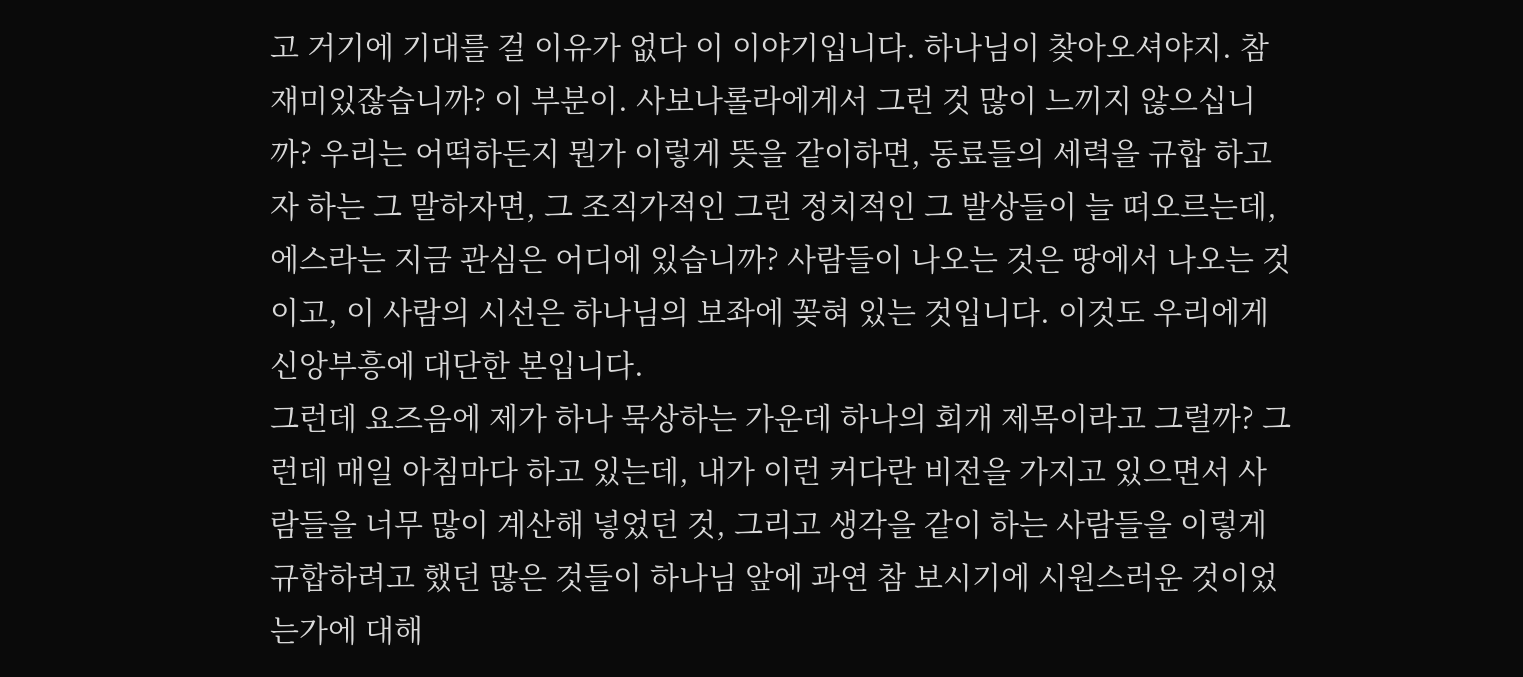고 거기에 기대를 걸 이유가 없다 이 이야기입니다. 하나님이 찾아오셔야지. 참 재미있잖습니까? 이 부분이. 사보나롤라에게서 그런 것 많이 느끼지 않으십니까? 우리는 어떡하든지 뭔가 이렇게 뜻을 같이하면, 동료들의 세력을 규합 하고자 하는 그 말하자면, 그 조직가적인 그런 정치적인 그 발상들이 늘 떠오르는데, 에스라는 지금 관심은 어디에 있습니까? 사람들이 나오는 것은 땅에서 나오는 것이고, 이 사람의 시선은 하나님의 보좌에 꽂혀 있는 것입니다. 이것도 우리에게 신앙부흥에 대단한 본입니다.
그런데 요즈음에 제가 하나 묵상하는 가운데 하나의 회개 제목이라고 그럴까? 그런데 매일 아침마다 하고 있는데, 내가 이런 커다란 비전을 가지고 있으면서 사람들을 너무 많이 계산해 넣었던 것, 그리고 생각을 같이 하는 사람들을 이렇게 규합하려고 했던 많은 것들이 하나님 앞에 과연 참 보시기에 시원스러운 것이었는가에 대해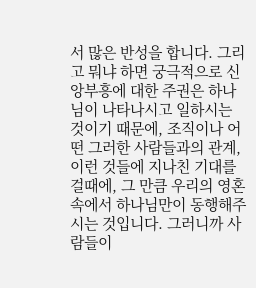서 많은 반성을 합니다. 그리고 뭐냐 하면 궁극적으로 신앙부흥에 대한 주권은 하나님이 나타나시고 일하시는 것이기 때문에, 조직이나 어떤 그러한 사람들과의 관계, 이런 것들에 지나친 기대를 걸때에, 그 만큼 우리의 영혼 속에서 하나님만이 동행해주시는 것입니다. 그러니까 사람들이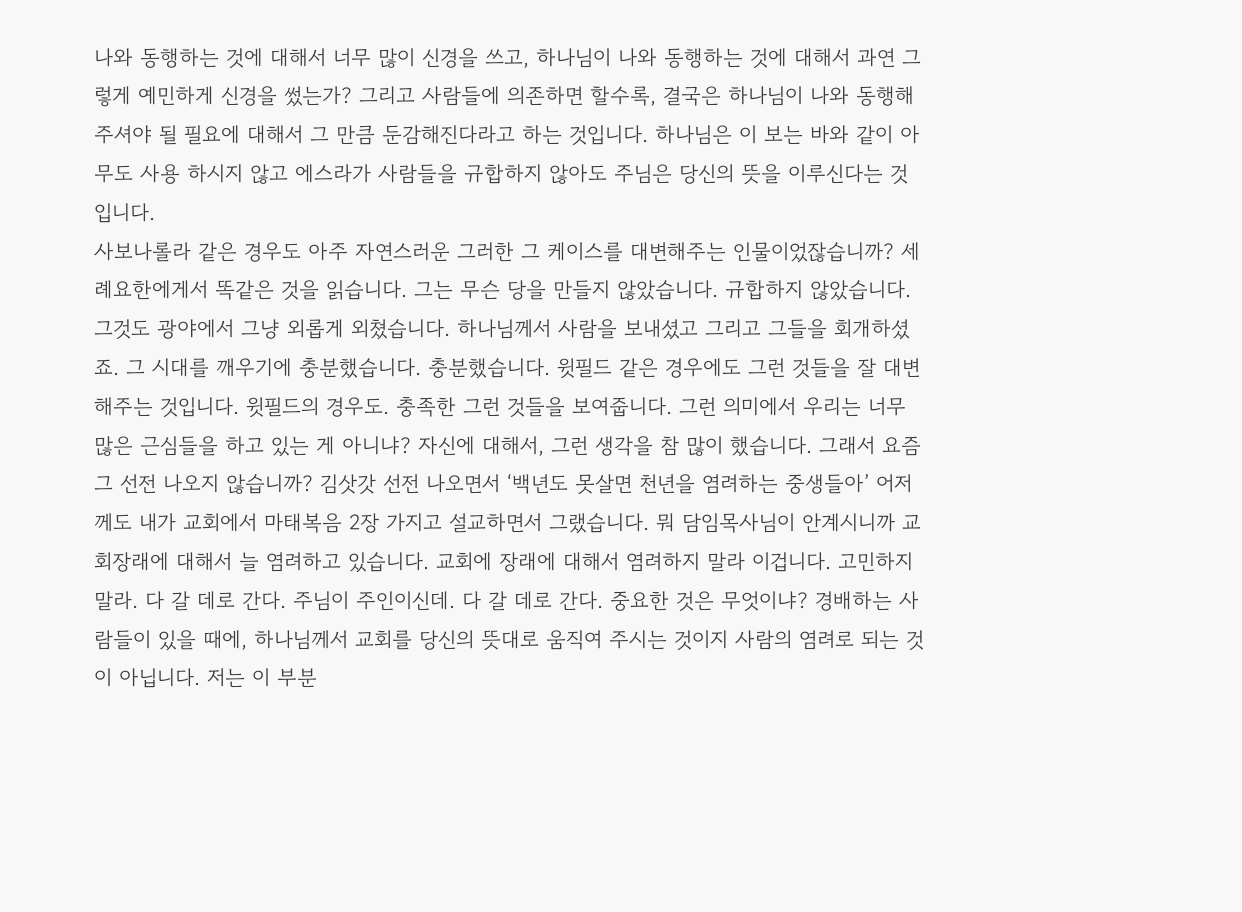나와 동행하는 것에 대해서 너무 많이 신경을 쓰고, 하나님이 나와 동행하는 것에 대해서 과연 그렇게 예민하게 신경을 썼는가? 그리고 사람들에 의존하면 할수록, 결국은 하나님이 나와 동행해주셔야 될 필요에 대해서 그 만큼 둔감해진다라고 하는 것입니다. 하나님은 이 보는 바와 같이 아무도 사용 하시지 않고 에스라가 사람들을 규합하지 않아도 주님은 당신의 뜻을 이루신다는 것입니다.
사보나롤라 같은 경우도 아주 자연스러운 그러한 그 케이스를 대변해주는 인물이었잖습니까? 세례요한에게서 똑같은 것을 읽습니다. 그는 무슨 당을 만들지 않았습니다. 규합하지 않았습니다. 그것도 광야에서 그냥 외롭게 외쳤습니다. 하나님께서 사람을 보내셨고 그리고 그들을 회개하셨죠. 그 시대를 깨우기에 충분했습니다. 충분했습니다. 윗필드 같은 경우에도 그런 것들을 잘 대변해주는 것입니다. 윗필드의 경우도. 충족한 그런 것들을 보여줍니다. 그런 의미에서 우리는 너무 많은 근심들을 하고 있는 게 아니냐? 자신에 대해서, 그런 생각을 참 많이 했습니다. 그래서 요즘 그 선전 나오지 않습니까? 김삿갓 선전 나오면서 ‘백년도 못살면 천년을 염려하는 중생들아’ 어저께도 내가 교회에서 마태복음 2장 가지고 설교하면서 그랬습니다. 뭐 담임목사님이 안계시니까 교회장래에 대해서 늘 염려하고 있습니다. 교회에 장래에 대해서 염려하지 말라 이겁니다. 고민하지 말라. 다 갈 데로 간다. 주님이 주인이신데. 다 갈 데로 간다. 중요한 것은 무엇이냐? 경배하는 사람들이 있을 때에, 하나님께서 교회를 당신의 뜻대로 움직여 주시는 것이지 사람의 염려로 되는 것이 아닙니다. 저는 이 부분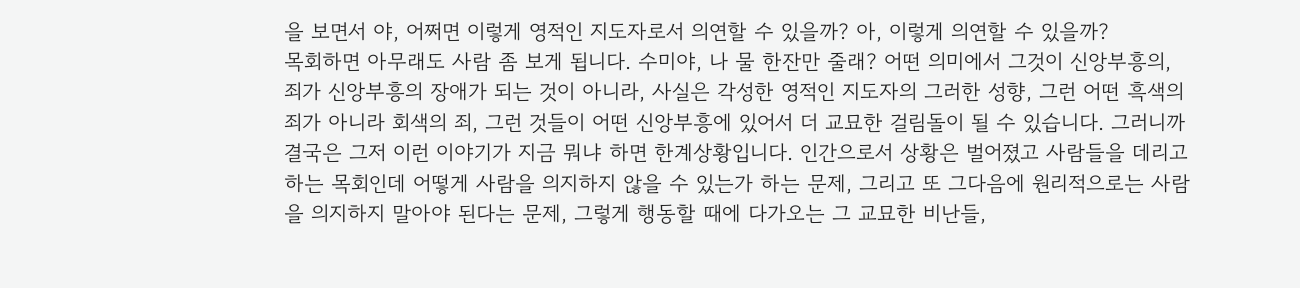을 보면서 야, 어쩌면 이렇게 영적인 지도자로서 의연할 수 있을까? 아, 이렇게 의연할 수 있을까?
목회하면 아무래도 사람 좀 보게 됩니다. 수미야, 나 물 한잔만 줄래? 어떤 의미에서 그것이 신앙부흥의, 죄가 신앙부흥의 장애가 되는 것이 아니라, 사실은 각성한 영적인 지도자의 그러한 성향, 그런 어떤 흑색의 죄가 아니라 회색의 죄, 그런 것들이 어떤 신앙부흥에 있어서 더 교묘한 걸림돌이 될 수 있습니다. 그러니까 결국은 그저 이런 이야기가 지금 뭐냐 하면 한계상황입니다. 인간으로서 상황은 벌어졌고 사람들을 데리고 하는 목회인데 어떻게 사람을 의지하지 않을 수 있는가 하는 문제, 그리고 또 그다음에 원리적으로는 사람을 의지하지 말아야 된다는 문제, 그렇게 행동할 때에 다가오는 그 교묘한 비난들,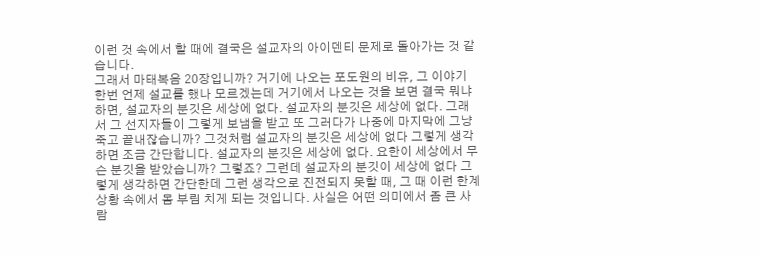이런 것 속에서 할 때에 결국은 설교자의 아이덴티 문제로 돌아가는 것 같습니다.
그래서 마태복음 20장입니까? 거기에 나오는 포도원의 비유, 그 이야기 한번 언제 설교를 했나 모르겠는데 거기에서 나오는 것을 보면 결국 뭐냐 하면, 설교자의 분깃은 세상에 없다. 설교자의 분깃은 세상에 없다. 그래서 그 선지자들이 그렇게 보냄을 받고 또 그러다가 나중에 마지막에 그냥 죽고 끝내잖습니까? 그것처럼 설교자의 분깃은 세상에 없다 그렇게 생각하면 조금 간단합니다. 설교자의 분깃은 세상에 없다. 요한이 세상에서 무슨 분깃을 받았습니까? 그렇죠? 그런데 설교자의 분깃이 세상에 없다 그렇게 생각하면 간단한데 그런 생각으로 진전되지 못할 때, 그 때 이런 한계 상황 속에서 몸 부림 치게 되는 것입니다. 사실은 어떤 의미에서 좀 큰 사람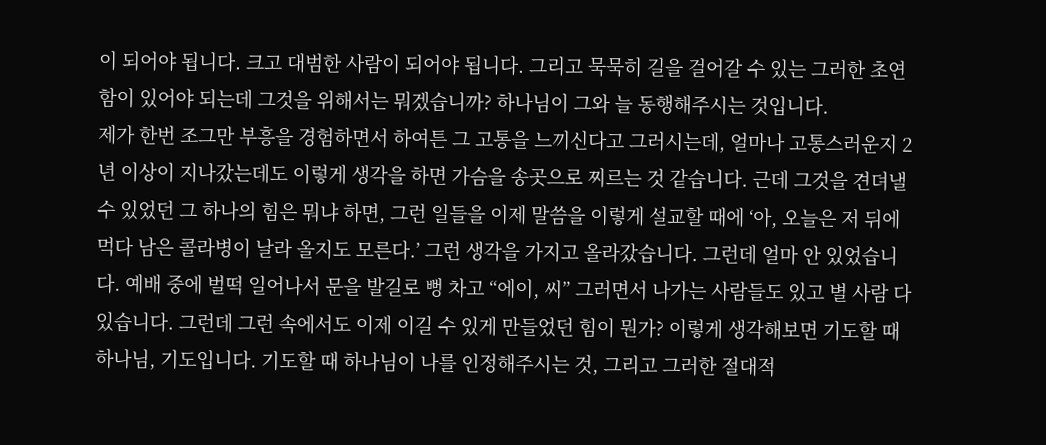이 되어야 됩니다. 크고 대범한 사람이 되어야 됩니다. 그리고 묵묵히 길을 걸어갈 수 있는 그러한 초연함이 있어야 되는데 그것을 위해서는 뭐겠습니까? 하나님이 그와 늘 동행해주시는 것입니다.
제가 한번 조그만 부흥을 경험하면서 하여튼 그 고통을 느끼신다고 그러시는데, 얼마나 고통스러운지 2년 이상이 지나갔는데도 이렇게 생각을 하면 가슴을 송곳으로 찌르는 것 같습니다. 근데 그것을 견뎌낼 수 있었던 그 하나의 힘은 뭐냐 하면, 그런 일들을 이제 말씀을 이렇게 설교할 때에 ‘아, 오늘은 저 뒤에 먹다 남은 콜라병이 날라 올지도 모른다.’ 그런 생각을 가지고 올라갔습니다. 그런데 얼마 안 있었습니다. 예배 중에 벌떡 일어나서 문을 발길로 뻥 차고 “에이, 씨” 그러면서 나가는 사람들도 있고 별 사람 다 있습니다. 그런데 그런 속에서도 이제 이길 수 있게 만들었던 힘이 뭔가? 이렇게 생각해보면 기도할 때 하나님, 기도입니다. 기도할 때 하나님이 나를 인정해주시는 것, 그리고 그러한 절대적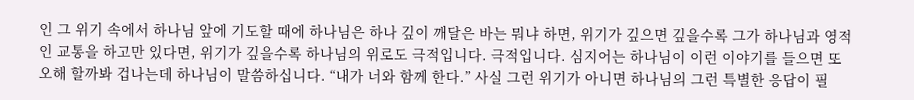인 그 위기 속에서 하나님 앞에 기도할 때에 하나님은 하나 깊이 깨달은 바는 뭐냐 하면, 위기가 깊으면 깊을수록 그가 하나님과 영적인 교통을 하고만 있다면, 위기가 깊을수록 하나님의 위로도 극적입니다. 극적입니다. 심지어는 하나님이 이런 이야기를 들으면 또 오해 할까봐 겁나는데 하나님이 말씀하십니다. “내가 너와 함께 한다.” 사실 그런 위기가 아니면 하나님의 그런 특별한 응답이 필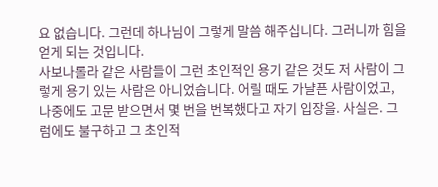요 없습니다. 그런데 하나님이 그렇게 말씀 해주십니다. 그러니까 힘을 얻게 되는 것입니다.
사보나롤라 같은 사람들이 그런 초인적인 용기 같은 것도 저 사람이 그렇게 용기 있는 사람은 아니었습니다. 어릴 때도 가냘픈 사람이었고, 나중에도 고문 받으면서 몇 번을 번복했다고 자기 입장을. 사실은. 그럼에도 불구하고 그 초인적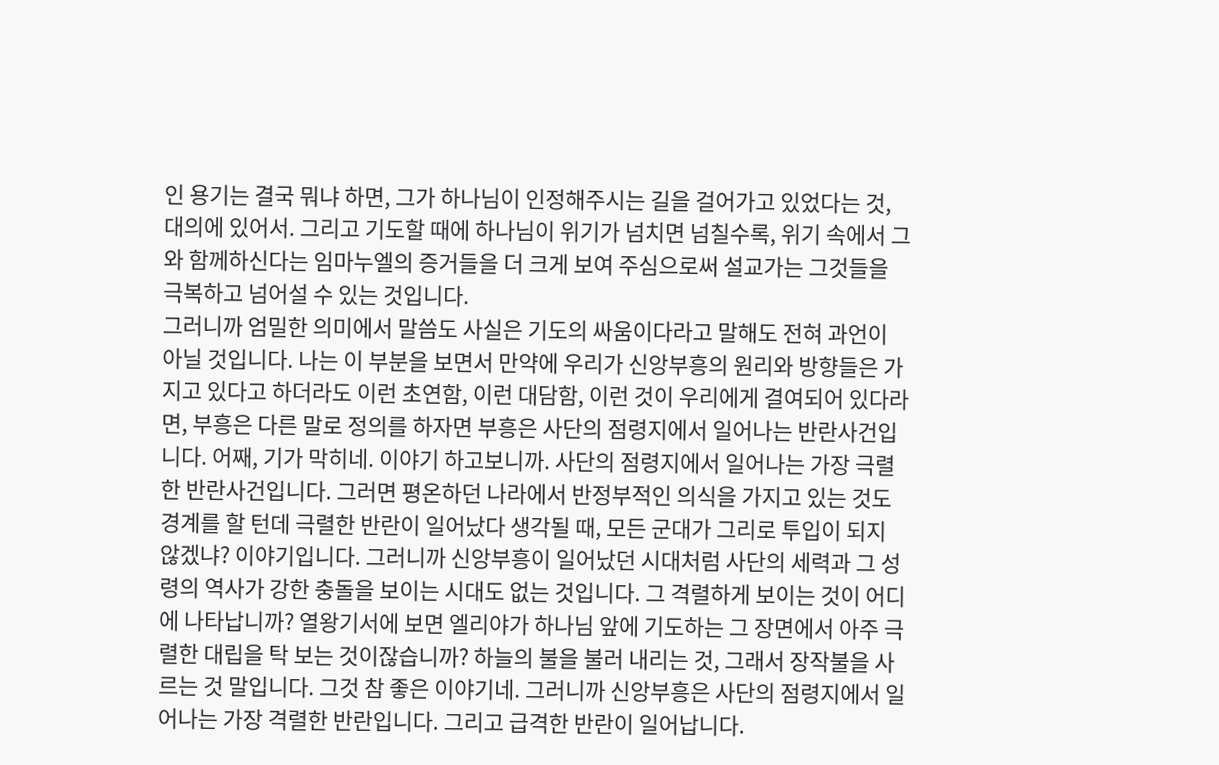인 용기는 결국 뭐냐 하면, 그가 하나님이 인정해주시는 길을 걸어가고 있었다는 것, 대의에 있어서. 그리고 기도할 때에 하나님이 위기가 넘치면 넘칠수록, 위기 속에서 그와 함께하신다는 임마누엘의 증거들을 더 크게 보여 주심으로써 설교가는 그것들을 극복하고 넘어설 수 있는 것입니다.
그러니까 엄밀한 의미에서 말씀도 사실은 기도의 싸움이다라고 말해도 전혀 과언이 아닐 것입니다. 나는 이 부분을 보면서 만약에 우리가 신앙부흥의 원리와 방향들은 가지고 있다고 하더라도 이런 초연함, 이런 대담함, 이런 것이 우리에게 결여되어 있다라면, 부흥은 다른 말로 정의를 하자면 부흥은 사단의 점령지에서 일어나는 반란사건입니다. 어째, 기가 막히네. 이야기 하고보니까. 사단의 점령지에서 일어나는 가장 극렬한 반란사건입니다. 그러면 평온하던 나라에서 반정부적인 의식을 가지고 있는 것도 경계를 할 턴데 극렬한 반란이 일어났다 생각될 때, 모든 군대가 그리로 투입이 되지 않겠냐? 이야기입니다. 그러니까 신앙부흥이 일어났던 시대처럼 사단의 세력과 그 성령의 역사가 강한 충돌을 보이는 시대도 없는 것입니다. 그 격렬하게 보이는 것이 어디에 나타납니까? 열왕기서에 보면 엘리야가 하나님 앞에 기도하는 그 장면에서 아주 극렬한 대립을 탁 보는 것이잖습니까? 하늘의 불을 불러 내리는 것, 그래서 장작불을 사르는 것 말입니다. 그것 참 좋은 이야기네. 그러니까 신앙부흥은 사단의 점령지에서 일어나는 가장 격렬한 반란입니다. 그리고 급격한 반란이 일어납니다.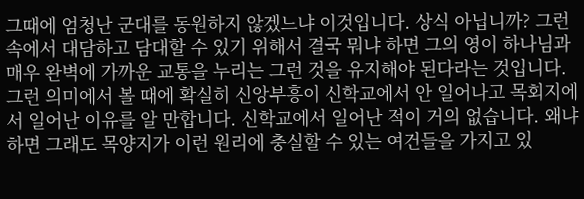그때에 엄청난 군대를 동원하지 않겠느냐 이것입니다. 상식 아닙니까? 그런 속에서 대담하고 담대할 수 있기 위해서 결국 뭐냐 하면 그의 영이 하나님과 매우 완벽에 가까운 교통을 누리는 그런 것을 유지해야 된다라는 것입니다. 그런 의미에서 볼 때에 확실히 신앙부흥이 신학교에서 안 일어나고 목회지에서 일어난 이유를 알 만합니다. 신학교에서 일어난 적이 거의 없습니다. 왜냐하면 그래도 목양지가 이런 원리에 충실할 수 있는 여건들을 가지고 있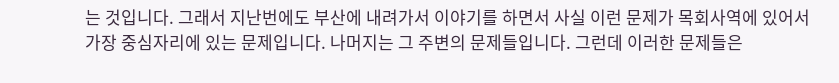는 것입니다. 그래서 지난번에도 부산에 내려가서 이야기를 하면서 사실 이런 문제가 목회사역에 있어서 가장 중심자리에 있는 문제입니다. 나머지는 그 주변의 문제들입니다. 그런데 이러한 문제들은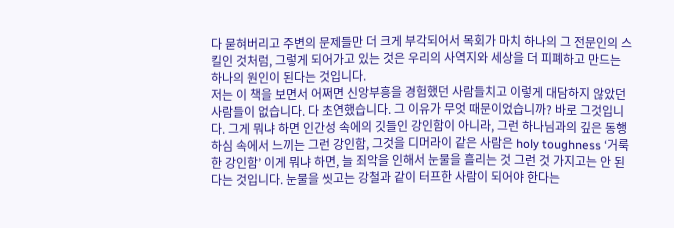다 묻혀버리고 주변의 문제들만 더 크게 부각되어서 목회가 마치 하나의 그 전문인의 스킬인 것처럼, 그렇게 되어가고 있는 것은 우리의 사역지와 세상을 더 피폐하고 만드는 하나의 원인이 된다는 것입니다.
저는 이 책을 보면서 어쩌면 신앙부흥을 경험했던 사람들치고 이렇게 대담하지 않았던 사람들이 없습니다. 다 초연했습니다. 그 이유가 무엇 때문이었습니까? 바로 그것입니다. 그게 뭐냐 하면 인간성 속에의 깃들인 강인함이 아니라, 그런 하나님과의 깊은 동행하심 속에서 느끼는 그런 강인함, 그것을 디머라이 같은 사람은 holy toughness ‘거룩한 강인함’ 이게 뭐냐 하면, 늘 죄악을 인해서 눈물을 흘리는 것 그런 것 가지고는 안 된다는 것입니다. 눈물을 씻고는 강철과 같이 터프한 사람이 되어야 한다는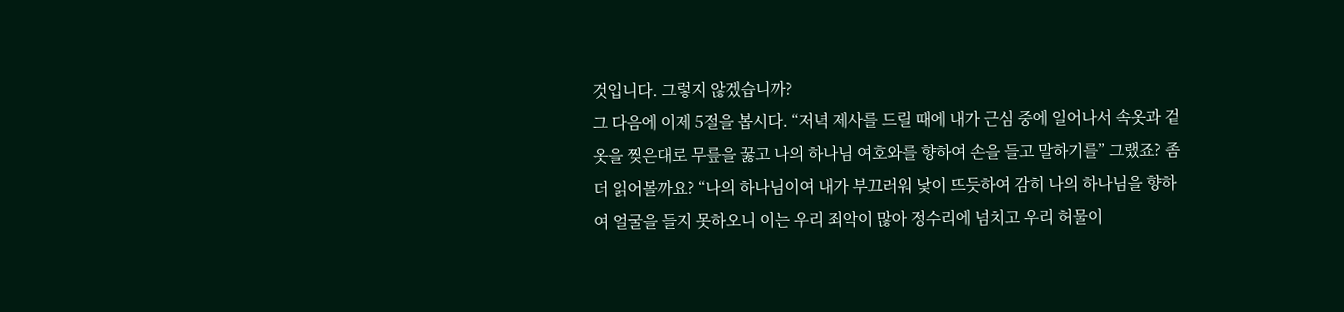것입니다. 그렇지 않겠습니까?
그 다음에 이제 5절을 봅시다. “저녁 제사를 드릴 때에 내가 근심 중에 일어나서 속옷과 겉옷을 찢은대로 무릎을 꿇고 나의 하나님 여호와를 향하여 손을 들고 말하기를” 그랬죠? 좀 더 읽어볼까요? “나의 하나님이여 내가 부끄러워 낯이 뜨듯하여 감히 나의 하나님을 향하여 얼굴을 들지 못하오니 이는 우리 죄악이 많아 정수리에 넘치고 우리 허물이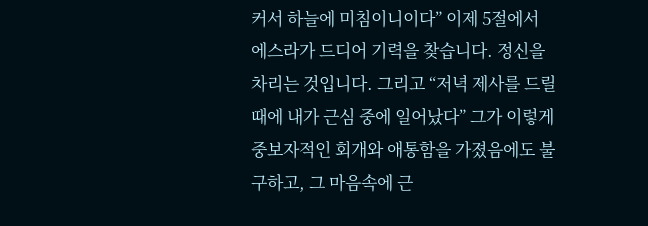커서 하늘에 미침이니이다” 이제 5절에서 에스라가 드디어 기력을 찾습니다. 정신을 차리는 것입니다. 그리고 “저녁 제사를 드릴 때에 내가 근심 중에 일어났다” 그가 이렇게 중보자적인 회개와 애통함을 가졌음에도 불구하고, 그 마음속에 근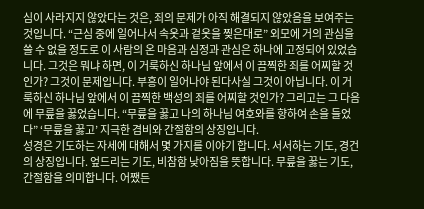심이 사라지지 않았다는 것은, 죄의 문제가 아직 해결되지 않았음을 보여주는 것입니다. “근심 중에 일어나서 속옷과 겉옷을 찢은대로” 외모에 거의 관심을 쓸 수 없을 정도로 이 사람의 온 마음과 심정과 관심은 하나에 고정되어 있었습니다. 그것은 뭐냐 하면, 이 거룩하신 하나님 앞에서 이 끔찍한 죄를 어찌할 것인가? 그것이 문제입니다. 부흥이 일어나야 된다사실 그것이 아닙니다. 이 거룩하신 하나님 앞에서 이 끔찍한 백성의 죄를 어찌할 것인가? 그리고는 그 다음에 무릎을 꿇었습니다. “무릎을 꿇고 나의 하나님 여호와를 향하여 손을 들었다” ‘무릎을 꿇고’ 지극한 겸비와 간절함의 상징입니다.
성경은 기도하는 자세에 대해서 몇 가지를 이야기 합니다. 서서하는 기도, 경건의 상징입니다. 엎드리는 기도, 비참함 낮아짐을 뜻합니다. 무릎을 꿇는 기도, 간절함을 의미합니다. 어쨌든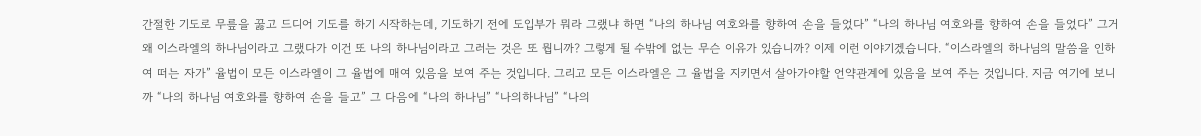간절한 기도로 무릎을 꿇고 드디어 기도를 하기 시작하는데, 기도하기 전에 도입부가 뭐라 그랬냐 하면 “나의 하나님 여호와를 향하여 손을 들었다” “나의 하나님 여호와를 향하여 손을 들었다” 그거 왜 이스라엘의 하나님이라고 그랬다가 이건 또 나의 하나님이라고 그러는 것은 또 뭡니까? 그렇게 될 수밖에 없는 무슨 이유가 있습니까? 이제 이런 이야기겠습니다. “이스라엘의 하나님의 말씀을 인하여 떠는 자가” 율법이 모든 이스라엘이 그 율법에 매여 있음을 보여 주는 것입니다. 그리고 모든 이스라엘은 그 율법을 지키면서 살아가야할 언약관계에 있음을 보여 주는 것입니다. 지금 여기에 보니까 “나의 하나님 여호와를 향하여 손을 들고” 그 다음에 “나의 하나님” “나의하나님” “나의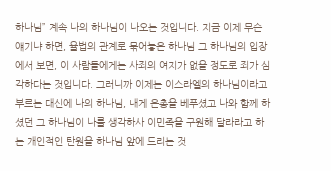하나님” 계속 나의 하나님이 나오는 것입니다. 지금 이제 무슨 얘기냐 하면, 율법의 관계로 묶어놓은 하나님 그 하나님의 입장에서 보면, 이 사람들에게는 사죄의 여지가 없을 정도로 죄가 심각하다는 것입니다. 그러니까 이제는 이스라엘의 하나님이라고 부르는 대신에 나의 하나님, 내게 은총을 베푸셨고 나와 함께 하셨던 그 하나님이 나를 생각하사 이민족을 구원해 달라라고 하는 개인적인 탄원을 하나님 앞에 드리는 것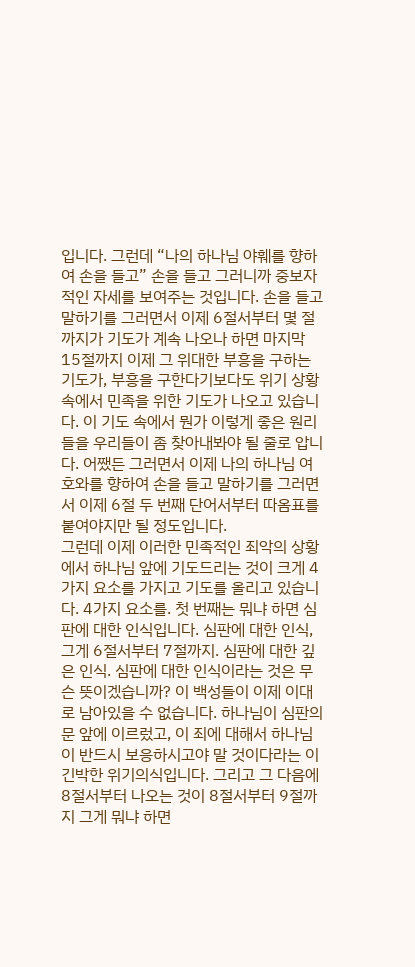입니다. 그런데 “나의 하나님 야훼를 향하여 손을 들고” 손을 들고 그러니까 중보자적인 자세를 보여주는 것입니다. 손을 들고 말하기를 그러면서 이제 6절서부터 몇 절까지가 기도가 계속 나오나 하면 마지막 15절까지 이제 그 위대한 부흥을 구하는 기도가, 부흥을 구한다기보다도 위기 상황 속에서 민족을 위한 기도가 나오고 있습니다. 이 기도 속에서 뭔가 이렇게 좋은 원리들을 우리들이 좀 찾아내봐야 될 줄로 압니다. 어쨌든 그러면서 이제 나의 하나님 여호와를 향하여 손을 들고 말하기를 그러면서 이제 6절 두 번째 단어서부터 따옴표를 붙여야지만 될 정도입니다.
그런데 이제 이러한 민족적인 죄악의 상황에서 하나님 앞에 기도드리는 것이 크게 4가지 요소를 가지고 기도를 올리고 있습니다. 4가지 요소를. 첫 번째는 뭐냐 하면 심판에 대한 인식입니다. 심판에 대한 인식, 그게 6절서부터 7절까지. 심판에 대한 깊은 인식. 심판에 대한 인식이라는 것은 무슨 뜻이겠습니까? 이 백성들이 이제 이대로 남아있을 수 없습니다. 하나님이 심판의 문 앞에 이르렀고, 이 죄에 대해서 하나님이 반드시 보응하시고야 말 것이다라는 이 긴박한 위기의식입니다. 그리고 그 다음에 8절서부터 나오는 것이 8절서부터 9절까지 그게 뭐냐 하면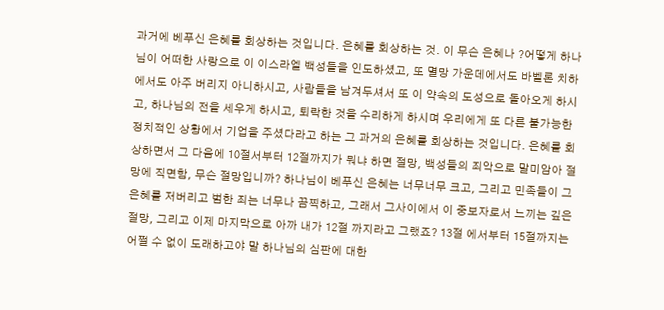과거에 베푸신 은혜를 회상하는 것입니다. 은혜를 회상하는 것. 이 무슨 은혜나 ?어떻게 하나님이 어떠한 사랑으로 이 이스라엘 백성들을 인도하셨고, 또 멸망 가운데에서도 바벨론 치하에서도 아주 버리지 아니하시고, 사람들을 남겨두셔서 또 이 약속의 도성으로 돌아오게 하시고, 하나님의 전을 세우게 하시고, 퇴락한 것을 수리하게 하시며 우리에게 또 다른 불가능한 정치적인 상황에서 기업을 주셨다라고 하는 그 과거의 은혜를 회상하는 것입니다. 은혜를 회상하면서 그 다음에 10절서부터 12절까지가 뭐냐 하면 절망, 백성들의 죄악으로 말미암아 절망에 직면함, 무슨 절망입니까? 하나님이 베푸신 은혜는 너무너무 크고, 그리고 민족들이 그 은혜를 저버리고 범한 죄는 너무나 끔찍하고, 그래서 그사이에서 이 중보자로서 느끼는 깊은 절망, 그리고 이제 마지막으로 아까 내가 12절 까지라고 그랬죠? 13절 에서부터 15절까지는 어쩔 수 없이 도래하고야 말 하나님의 심판에 대한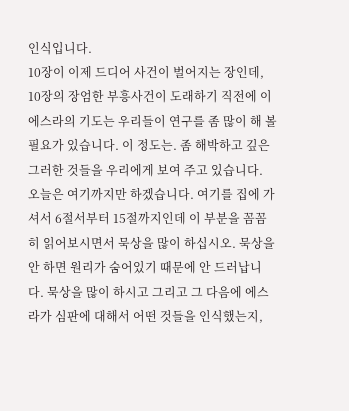인식입니다.
10장이 이제 드디어 사건이 벌어지는 장인데, 10장의 장엄한 부흥사건이 도래하기 직전에 이 에스라의 기도는 우리들이 연구를 좀 많이 해 볼 필요가 있습니다. 이 정도는. 좀 해박하고 깊은 그러한 것들을 우리에게 보여 주고 있습니다. 오늘은 여기까지만 하겠습니다. 여기를 집에 가셔서 6절서부터 15절까지인데 이 부분을 꼼꼼히 읽어보시면서 묵상을 많이 하십시오. 묵상을 안 하면 원리가 숨어있기 때문에 안 드러납니다. 묵상을 많이 하시고 그리고 그 다음에 에스라가 심판에 대해서 어떤 것들을 인식했는지,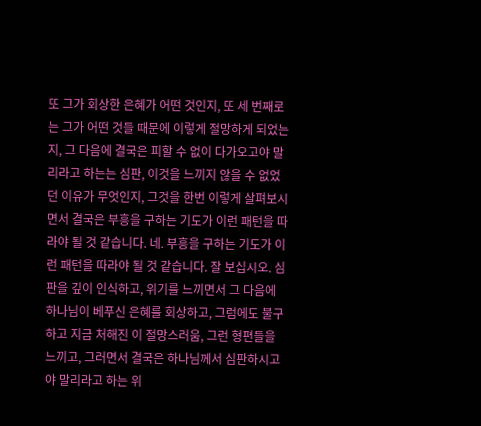또 그가 회상한 은혜가 어떤 것인지, 또 세 번째로는 그가 어떤 것들 때문에 이렇게 절망하게 되었는지, 그 다음에 결국은 피할 수 없이 다가오고야 말리라고 하는는 심판, 이것을 느끼지 않을 수 없었던 이유가 무엇인지, 그것을 한번 이렇게 살펴보시면서 결국은 부흥을 구하는 기도가 이런 패턴을 따라야 될 것 같습니다. 네. 부흥을 구하는 기도가 이런 패턴을 따라야 될 것 같습니다. 잘 보십시오. 심판을 깊이 인식하고, 위기를 느끼면서 그 다음에 하나님이 베푸신 은혜를 회상하고, 그럼에도 불구하고 지금 처해진 이 절망스러움, 그런 형편들을 느끼고, 그러면서 결국은 하나님께서 심판하시고야 말리라고 하는 위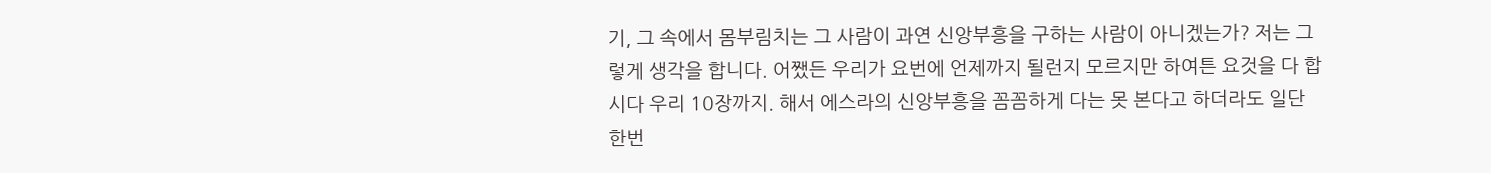기, 그 속에서 몸부림치는 그 사람이 과연 신앙부흥을 구하는 사람이 아니겠는가? 저는 그렇게 생각을 합니다. 어쨌든 우리가 요번에 언제까지 될런지 모르지만 하여튼 요것을 다 합시다 우리 10장까지. 해서 에스라의 신앙부흥을 꼼꼼하게 다는 못 본다고 하더라도 일단 한번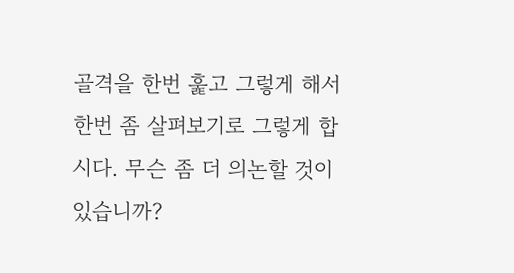골격을 한번 훑고 그렇게 해서 한번 좀 살펴보기로 그렇게 합시다. 무슨 좀 더 의논할 것이 있습니까?